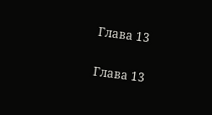Глава 13

Глава 13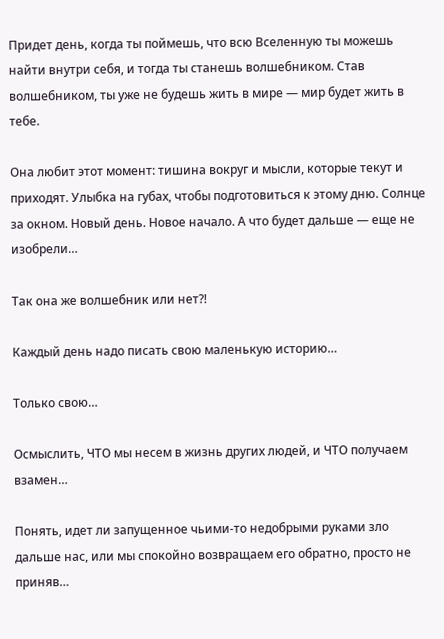Придет день, когда ты поймешь, что всю Вселенную ты можешь найти внутри себя, и тогда ты станешь волшебником. Став волшебником, ты уже не будешь жить в мире — мир будет жить в тебе.

Она любит этот момент: тишина вокруг и мысли, которые текут и приходят. Улыбка на губах, чтобы подготовиться к этому дню. Солнце за окном. Новый день. Новое начало. А что будет дальше — еще не изобрели…

Так она же волшебник или нет?!

Каждый день надо писать свою маленькую историю…

Только свою…

Осмыслить, ЧТО мы несем в жизнь других людей, и ЧТО получаем взамен…

Понять, идет ли запущенное чьими-то недобрыми руками зло дальше нас, или мы спокойно возвращаем его обратно, просто не приняв…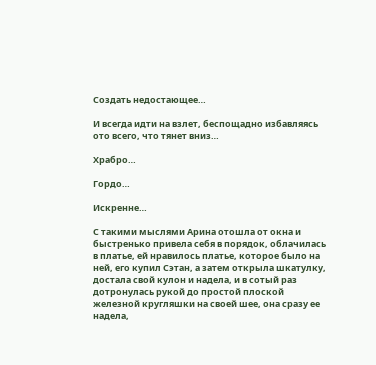Создать недостающее…

И всегда идти на взлет, беспощадно избавляясь ото всего, что тянет вниз…

Храбро…

Гордо…

Искренне…

С такими мыслями Арина отошла от окна и быстренько привела себя в порядок, облачилась в платье, ей нравилось платье, которое было на ней, его купил Сэтан, а затем открыла шкатулку, достала свой кулон и надела, и в сотый раз дотронулась рукой до простой плоской железной кругляшки на своей шее, она сразу ее надела,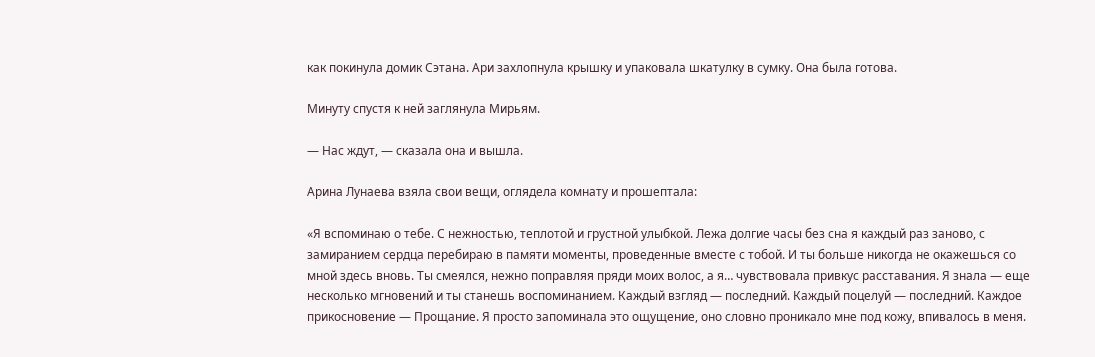как покинула домик Сэтана. Ари захлопнула крышку и упаковала шкатулку в сумку. Она была готова.

Минуту спустя к ней заглянула Мирьям.

— Нас ждут, — сказала она и вышла.

Арина Лунаева взяла свои вещи, оглядела комнату и прошептала:

«Я вспоминаю о тебе. С нежностью, теплотой и грустной улыбкой. Лежа долгие часы без сна я каждый раз заново, с замиранием сердца перебираю в памяти моменты, проведенные вместе с тобой. И ты больше никогда не окажешься со мной здесь вновь. Ты смеялся, нежно поправляя пряди моих волос, а я… чувствовала привкус расставания. Я знала — еще несколько мгновений и ты станешь воспоминанием. Каждый взгляд — последний. Каждый поцелуй — последний. Каждое прикосновение — Прощание. Я просто запоминала это ощущение, оно словно проникало мне под кожу, впивалось в меня.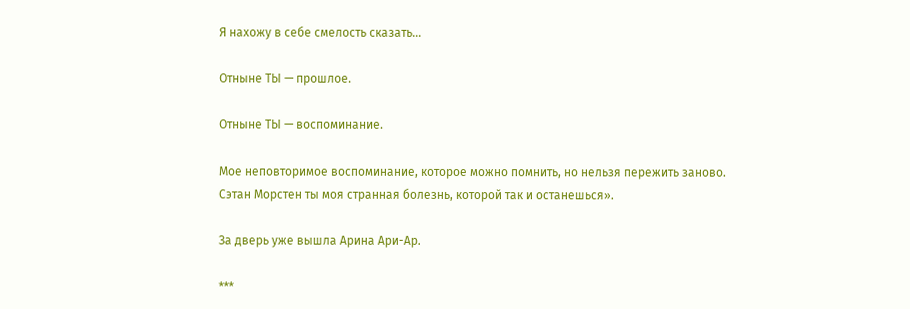Я нахожу в себе смелость сказать…

Отныне ТЫ — прошлое.

Отныне ТЫ — воспоминание.

Мое неповторимое воспоминание, которое можно помнить, но нельзя пережить заново. Сэтан Морстен ты моя странная болезнь, которой так и останешься».

За дверь уже вышла Арина Ари-Ар.

***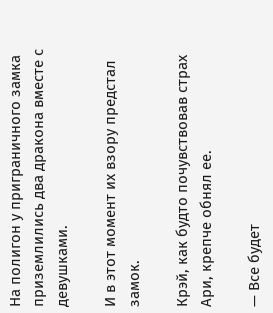На полигон у приграничного замка приземлились два дракона вместе с девушками.

И в этот момент их взору предстал замок.

Крэй, как будто почувствовав страх Ари, крепче обнял ее.

— Все будет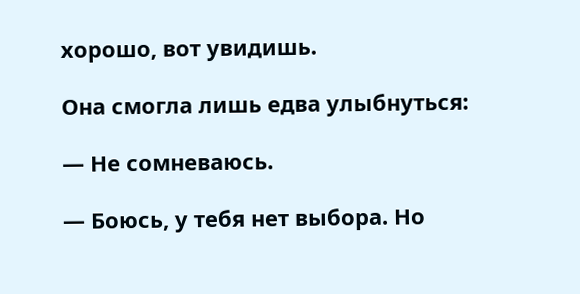хорошо, вот увидишь.

Она смогла лишь едва улыбнуться:

— Не сомневаюсь.

— Боюсь, у тебя нет выбора. Но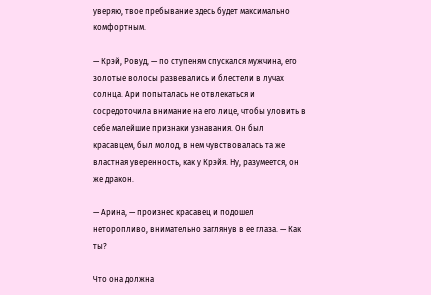уверяю, твое пребывание здесь будет максимально комфортным.

— Крэй, Ровуд, — по ступеням спускался мужчина, его золотые волосы развевались и блестели в лучах солнца. Ари попыталась не отвлекаться и сосредоточила внимание на его лице, чтобы уловить в себе малейшие признаки узнавания. Он был красавцем, был молод, в нем чувствовалась та же властная уверенность, как у Крэйя. Ну, разумеется, он же дракон.

— Арина, — произнес красавец и подошел неторопливо, внимательно заглянув в ее глаза. — Как ты?

Что она должна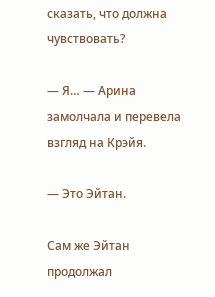сказать, что должна чувствовать?

— Я… — Арина замолчала и перевела взгляд на Крэйя.

— Это Эйтан.

Сам же Эйтан продолжал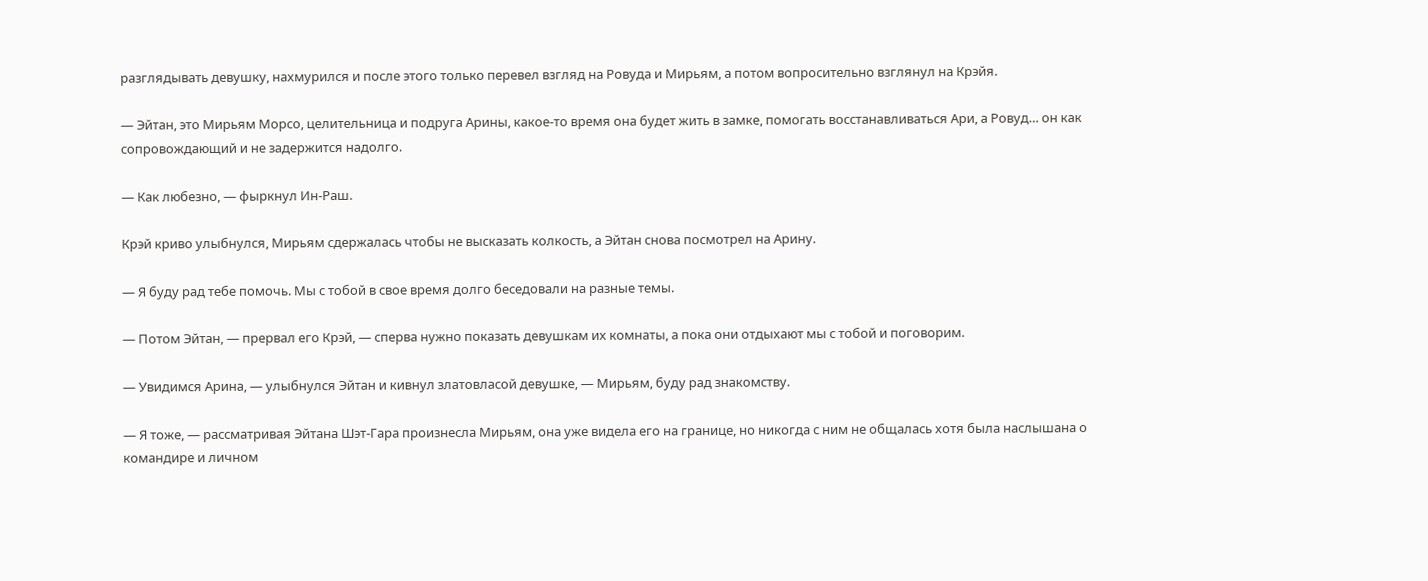разглядывать девушку, нахмурился и после этого только перевел взгляд на Ровуда и Мирьям, а потом вопросительно взглянул на Крэйя.

— Эйтан, это Мирьям Морсо, целительница и подруга Арины, какое-то время она будет жить в замке, помогать восстанавливаться Ари, а Ровуд… он как сопровождающий и не задержится надолго.

— Как любезно, — фыркнул Ин-Раш.

Крэй криво улыбнулся, Мирьям сдержалась чтобы не высказать колкость, а Эйтан снова посмотрел на Арину.

— Я буду рад тебе помочь. Мы с тобой в свое время долго беседовали на разные темы.

— Потом Эйтан, — прервал его Крэй, — сперва нужно показать девушкам их комнаты, а пока они отдыхают мы с тобой и поговорим.

— Увидимся Арина, — улыбнулся Эйтан и кивнул златовласой девушке, — Мирьям, буду рад знакомству.

— Я тоже, — рассматривая Эйтана Шэт-Гара произнесла Мирьям, она уже видела его на границе, но никогда с ним не общалась хотя была наслышана о командире и личном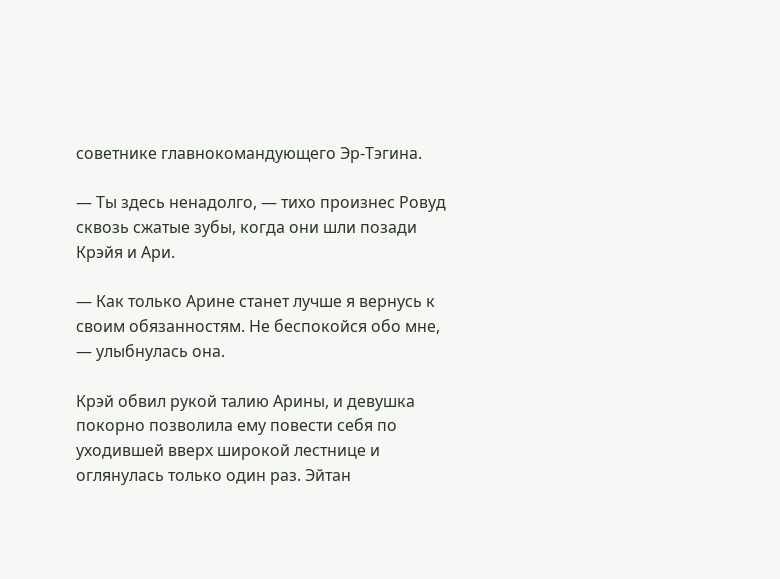советнике главнокомандующего Эр-Тэгина.

— Ты здесь ненадолго, — тихо произнес Ровуд сквозь сжатые зубы, когда они шли позади Крэйя и Ари.

— Как только Арине станет лучше я вернусь к своим обязанностям. Не беспокойся обо мне, — улыбнулась она.

Крэй обвил рукой талию Арины, и девушка покорно позволила ему повести себя по уходившей вверх широкой лестнице и оглянулась только один раз. Эйтан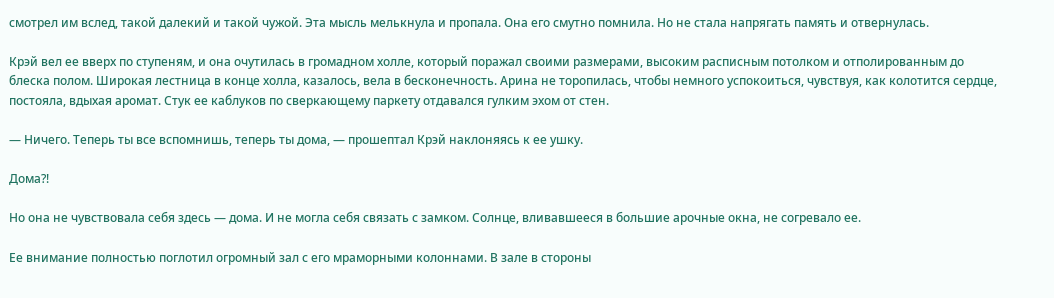смотрел им вслед, такой далекий и такой чужой. Эта мысль мелькнула и пропала. Она его смутно помнила. Но не стала напрягать память и отвернулась.

Крэй вел ее вверх по ступеням, и она очутилась в громадном холле, который поражал своими размерами, высоким расписным потолком и отполированным до блеска полом. Широкая лестница в конце холла, казалось, вела в бесконечность. Арина не торопилась, чтобы немного успокоиться, чувствуя, как колотится сердце, постояла, вдыхая аромат. Стук ее каблуков по сверкающему паркету отдавался гулким эхом от стен.

— Ничего. Теперь ты все вспомнишь, теперь ты дома, — прошептал Крэй наклоняясь к ее ушку.

Дома?!

Но она не чувствовала себя здесь — дома. И не могла себя связать с замком. Солнце, вливавшееся в большие арочные окна, не согревало ее.

Ее внимание полностью поглотил огромный зал с его мраморными колоннами. В зале в стороны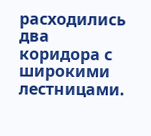расходились два коридора с широкими лестницами.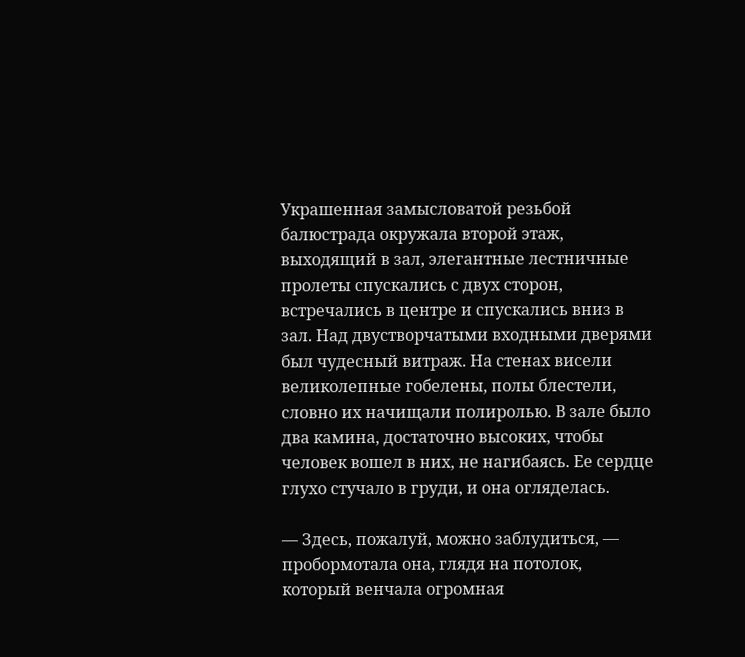Украшенная замысловатой резьбой балюстрада окружала второй этаж, выходящий в зал, элегантные лестничные пролеты спускались с двух сторон, встречались в центре и спускались вниз в зал. Над двустворчатыми входными дверями был чудесный витраж. На стенах висели великолепные гобелены, полы блестели, словно их начищали полиролью. В зале было два камина, достаточно высоких, чтобы человек вошел в них, не нагибаясь. Ее сердце глухо стучало в груди, и она огляделась.

— Здесь, пожалуй, можно заблудиться, — пробормотала она, глядя на потолок, который венчала огромная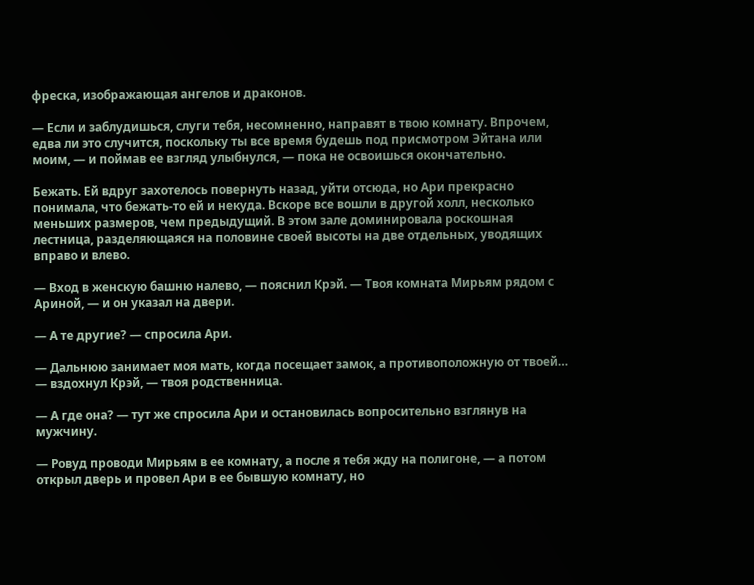фреска, изображающая ангелов и драконов.

— Если и заблудишься, слуги тебя, несомненно, направят в твою комнату. Впрочем, едва ли это случится, поскольку ты все время будешь под присмотром Эйтана или моим, — и поймав ее взгляд улыбнулся, — пока не освоишься окончательно.

Бежать. Ей вдруг захотелось повернуть назад, уйти отсюда, но Ари прекрасно понимала, что бежать-то ей и некуда. Вскоре все вошли в другой холл, несколько меньших размеров, чем предыдущий. В этом зале доминировала роскошная лестница, разделяющаяся на половине своей высоты на две отдельных, уводящих вправо и влево.

— Вход в женскую башню налево, — пояснил Крэй. — Твоя комната Мирьям рядом с Ариной, — и он указал на двери.

— А те другие? — спросила Ари.

— Дальнюю занимает моя мать, когда посещает замок, а противоположную от твоей… — вздохнул Крэй, — твоя родственница.

— А где она? — тут же спросила Ари и остановилась вопросительно взглянув на мужчину.

— Ровуд проводи Мирьям в ее комнату, а после я тебя жду на полигоне, — а потом открыл дверь и провел Ари в ее бывшую комнату, но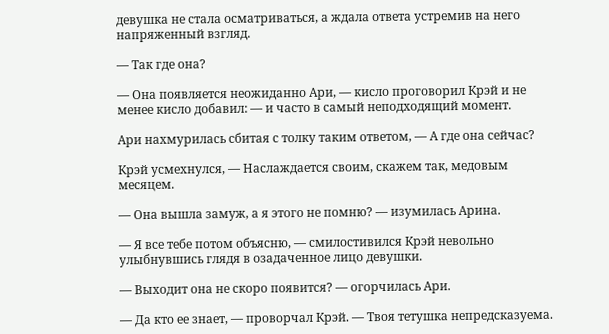девушка не стала осматриваться, а ждала ответа устремив на него напряженный взгляд.

— Так где она?

— Она появляется неожиданно Ари, — кисло проговорил Крэй и не менее кисло добавил: — и часто в самый неподходящий момент.

Ари нахмурилась сбитая с толку таким ответом, — А где она сейчас?

Крэй усмехнулся, — Наслаждается своим, скажем так, медовым месяцем.

— Она вышла замуж, а я этого не помню? — изумилась Арина.

— Я все тебе потом объясню, — смилостивился Крэй невольно улыбнувшись глядя в озадаченное лицо девушки.

— Выходит она не скоро появится? — огорчилась Ари.

— Да кто ее знает, — проворчал Крэй. — Твоя тетушка непредсказуема.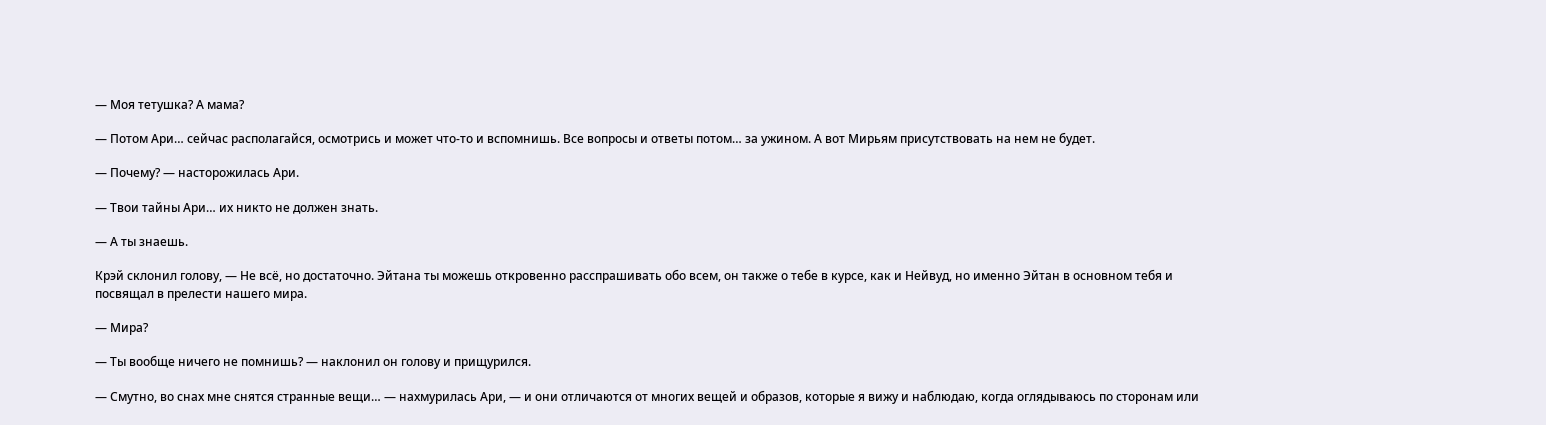— Моя тетушка? А мама?

— Потом Ари… сейчас располагайся, осмотрись и может что-то и вспомнишь. Все вопросы и ответы потом… за ужином. А вот Мирьям присутствовать на нем не будет.

— Почему? — насторожилась Ари.

— Твои тайны Ари… их никто не должен знать.

— А ты знаешь.

Крэй склонил голову, — Не всё, но достаточно. Эйтана ты можешь откровенно расспрашивать обо всем, он также о тебе в курсе, как и Нейвуд, но именно Эйтан в основном тебя и посвящал в прелести нашего мира.

— Мира?

— Ты вообще ничего не помнишь? — наклонил он голову и прищурился.

— Смутно, во снах мне снятся странные вещи… — нахмурилась Ари, — и они отличаются от многих вещей и образов, которые я вижу и наблюдаю, когда оглядываюсь по сторонам или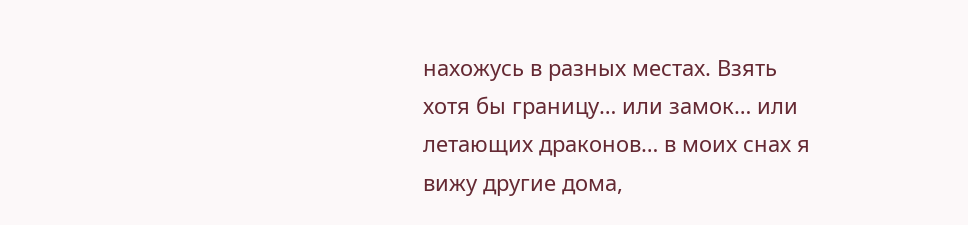нахожусь в разных местах. Взять хотя бы границу… или замок… или летающих драконов… в моих снах я вижу другие дома,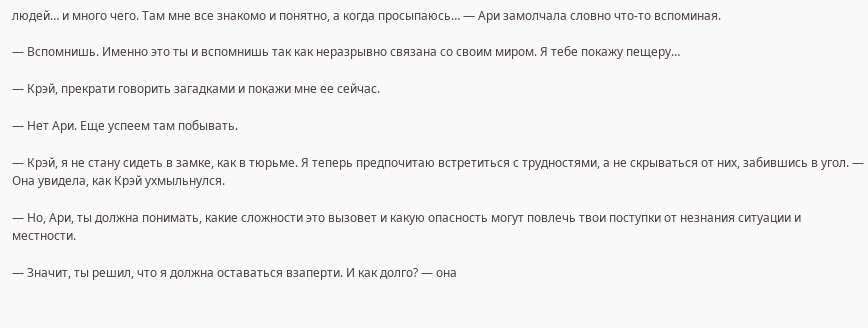людей… и много чего. Там мне все знакомо и понятно, а когда просыпаюсь… — Ари замолчала словно что-то вспоминая.

— Вспомнишь. Именно это ты и вспомнишь так как неразрывно связана со своим миром. Я тебе покажу пещеру…

— Крэй, прекрати говорить загадками и покажи мне ее сейчас.

— Нет Ари. Еще успеем там побывать.

— Крэй, я не стану сидеть в замке, как в тюрьме. Я теперь предпочитаю встретиться с трудностями, а не скрываться от них, забившись в угол. — Она увидела, как Крэй ухмыльнулся.

— Но, Ари, ты должна понимать, какие сложности это вызовет и какую опасность могут повлечь твои поступки от незнания ситуации и местности.

— Значит, ты решил, что я должна оставаться взаперти. И как долго? — она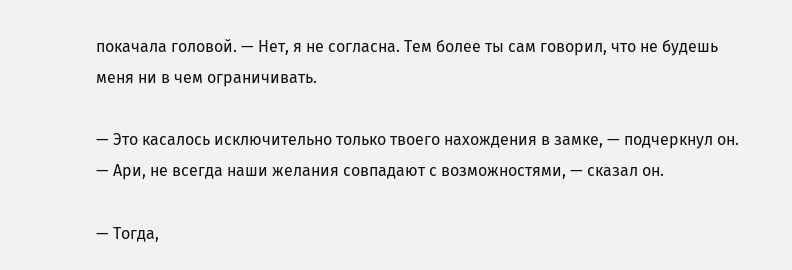покачала головой. — Нет, я не согласна. Тем более ты сам говорил, что не будешь меня ни в чем ограничивать.

— Это касалось исключительно только твоего нахождения в замке, — подчеркнул он. — Ари, не всегда наши желания совпадают с возможностями, — сказал он.

— Тогда,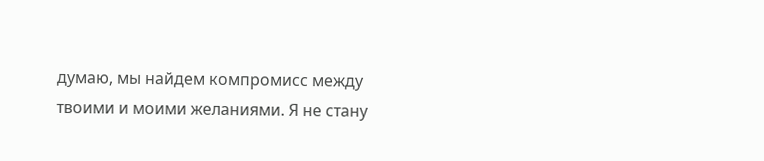думаю, мы найдем компромисс между твоими и моими желаниями. Я не стану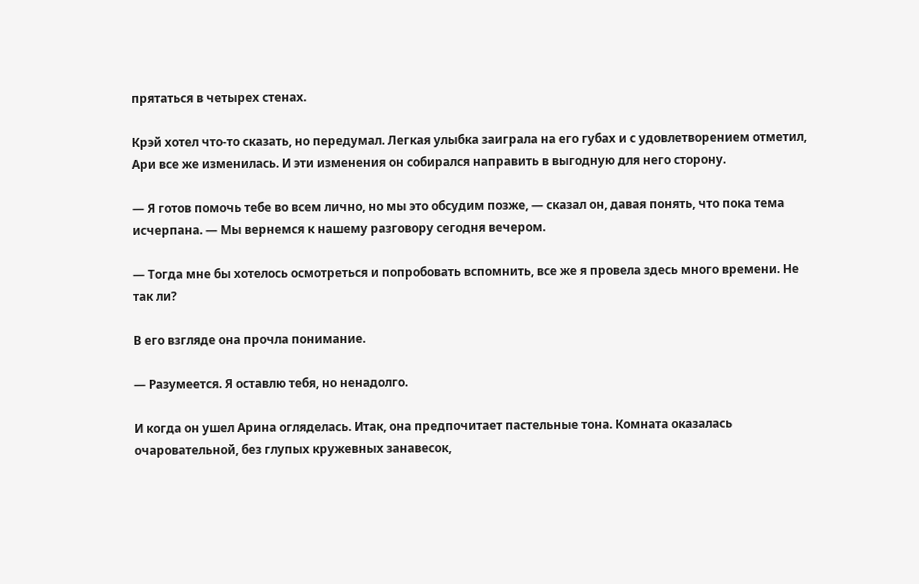прятаться в четырех стенах.

Крэй хотел что-то сказать, но передумал. Легкая улыбка заиграла на его губах и с удовлетворением отметил, Ари все же изменилась. И эти изменения он собирался направить в выгодную для него сторону.

— Я готов помочь тебе во всем лично, но мы это обсудим позже, — сказал он, давая понять, что пока тема исчерпана. — Мы вернемся к нашему разговору сегодня вечером.

— Тогда мне бы хотелось осмотреться и попробовать вспомнить, все же я провела здесь много времени. Не так ли?

В его взгляде она прочла понимание.

— Разумеется. Я оставлю тебя, но ненадолго.

И когда он ушел Арина огляделась. Итак, она предпочитает пастельные тона. Комната оказалась очаровательной, без глупых кружевных занавесок,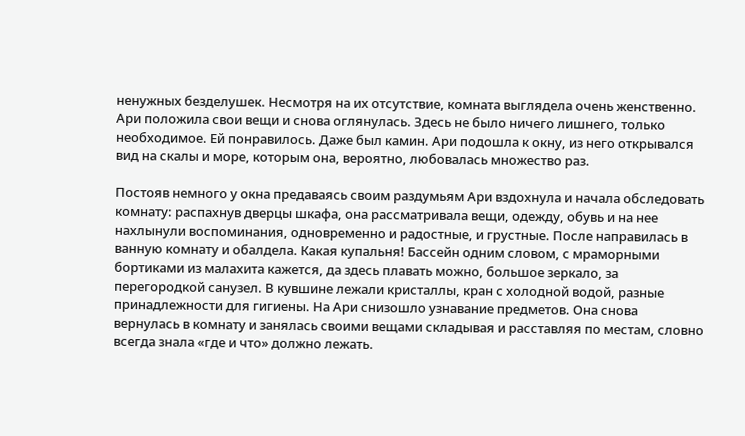ненужных безделушек. Несмотря на их отсутствие, комната выглядела очень женственно. Ари положила свои вещи и снова оглянулась. Здесь не было ничего лишнего, только необходимое. Ей понравилось. Даже был камин. Ари подошла к окну, из него открывался вид на скалы и море, которым она, вероятно, любовалась множество раз.

Постояв немного у окна предаваясь своим раздумьям Ари вздохнула и начала обследовать комнату: распахнув дверцы шкафа, она рассматривала вещи, одежду, обувь и на нее нахлынули воспоминания, одновременно и радостные, и грустные. После направилась в ванную комнату и обалдела. Какая купальня! Бассейн одним словом, с мраморными бортиками из малахита кажется, да здесь плавать можно, большое зеркало, за перегородкой санузел. В кувшине лежали кристаллы, кран с холодной водой, разные принадлежности для гигиены. На Ари снизошло узнавание предметов. Она снова вернулась в комнату и занялась своими вещами складывая и расставляя по местам, словно всегда знала «где и что» должно лежать.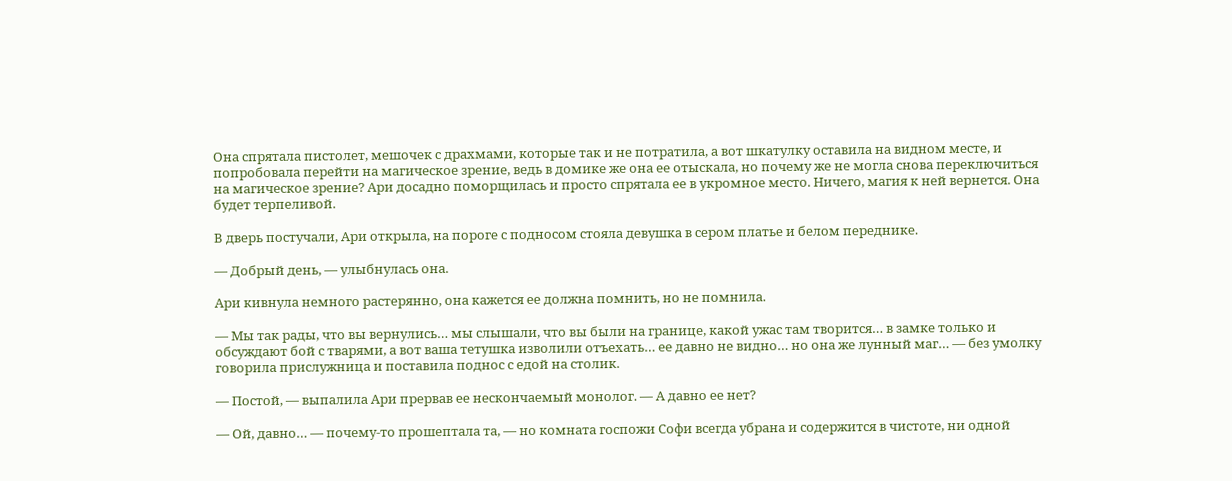Она спрятала пистолет, мешочек с драхмами, которые так и не потратила, а вот шкатулку оставила на видном месте, и попробовала перейти на магическое зрение, ведь в домике же она ее отыскала, но почему же не могла снова переключиться на магическое зрение? Ари досадно поморщилась и просто спрятала ее в укромное место. Ничего, магия к ней вернется. Она будет терпеливой.

В дверь постучали, Ари открыла, на пороге с подносом стояла девушка в сером платье и белом переднике.

— Добрый день, — улыбнулась она.

Ари кивнула немного растерянно, она кажется ее должна помнить, но не помнила.

— Мы так рады, что вы вернулись… мы слышали, что вы были на границе, какой ужас там творится… в замке только и обсуждают бой с тварями, а вот ваша тетушка изволили отъехать… ее давно не видно… но она же лунный маг… — без умолку говорила прислужница и поставила поднос с едой на столик.

— Постой, — выпалила Ари прервав ее нескончаемый монолог. — А давно ее нет?

— Ой, давно… — почему-то прошептала та, — но комната госпожи Софи всегда убрана и содержится в чистоте, ни одной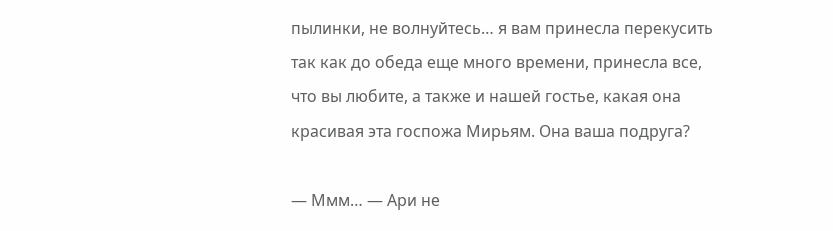пылинки, не волнуйтесь… я вам принесла перекусить так как до обеда еще много времени, принесла все, что вы любите, а также и нашей гостье, какая она красивая эта госпожа Мирьям. Она ваша подруга?

— Ммм… — Ари не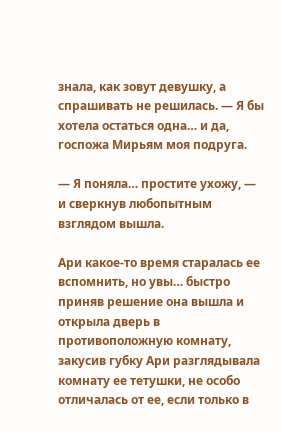знала, как зовут девушку, а спрашивать не решилась. — Я бы хотела остаться одна… и да, госпожа Мирьям моя подруга.

— Я поняла… простите ухожу, — и сверкнув любопытным взглядом вышла.

Ари какое-то время старалась ее вспомнить, но увы… быстро приняв решение она вышла и открыла дверь в противоположную комнату, закусив губку Ари разглядывала комнату ее тетушки, не особо отличалась от ее, если только в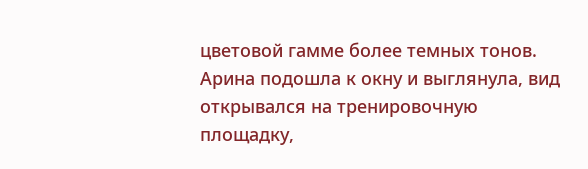цветовой гамме более темных тонов. Арина подошла к окну и выглянула, вид открывался на тренировочную площадку,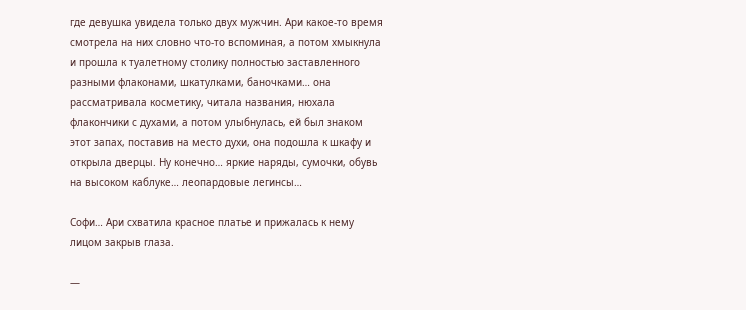где девушка увидела только двух мужчин. Ари какое-то время смотрела на них словно что-то вспоминая, а потом хмыкнула и прошла к туалетному столику полностью заставленного разными флаконами, шкатулками, баночками… она рассматривала косметику, читала названия, нюхала флакончики с духами, а потом улыбнулась, ей был знаком этот запах, поставив на место духи, она подошла к шкафу и открыла дверцы. Ну конечно… яркие наряды, сумочки, обувь на высоком каблуке… леопардовые легинсы…

Софи… Ари схватила красное платье и прижалась к нему лицом закрыв глаза.

—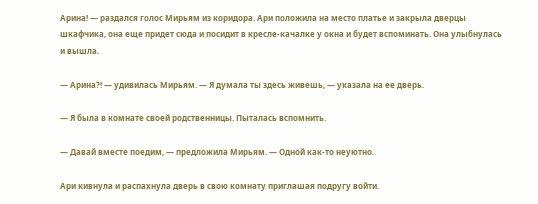Арина! — раздался голос Мирьям из коридора. Ари положила на место платье и закрыла дверцы шкафчика, она еще придет сюда и посидит в кресле-качалке у окна и будет вспоминать. Она улыбнулась и вышла.

— Арина?! — удивилась Мирьям. — Я думала ты здесь живешь, — указала на ее дверь.

— Я была в комнате своей родственницы. Пыталась вспомнить.

— Давай вместе поедим, — предложила Мирьям. — Одной как-то неуютно.

Ари кивнула и распахнула дверь в свою комнату приглашая подругу войти.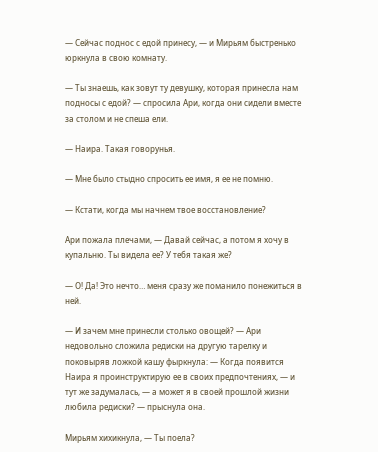— Сейчас поднос с едой принесу, — и Мирьям быстренько юркнула в свою комнату.

— Ты знаешь, как зовут ту девушку, которая принесла нам подносы с едой? — спросила Ари, когда они сидели вместе за столом и не спеша ели.

— Наира. Такая говорунья.

— Мне было стыдно спросить ее имя, я ее не помню.

— Кстати, когда мы начнем твое восстановление?

Ари пожала плечами, — Давай сейчас, а потом я хочу в купальню. Ты видела ее? У тебя такая же?

— О! Да! Это нечто… меня сразу же поманило понежиться в ней.

— И зачем мне принесли столько овощей? — Ари недовольно сложила редиски на другую тарелку и поковыряв ложкой кашу фыркнула: — Когда появится Наира я проинструктирую ее в своих предпочтениях, — и тут же задумалась, — а может я в своей прошлой жизни любила редиски? — прыснула она.

Мирьям хихикнула, — Ты поела?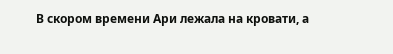В скором времени Ари лежала на кровати, а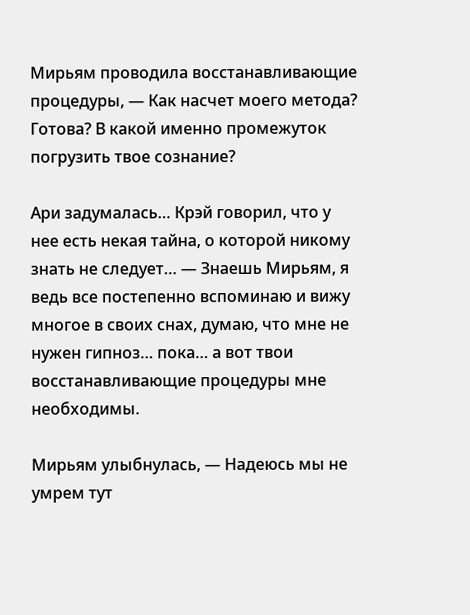Мирьям проводила восстанавливающие процедуры, — Как насчет моего метода? Готова? В какой именно промежуток погрузить твое сознание?

Ари задумалась… Крэй говорил, что у нее есть некая тайна, о которой никому знать не следует… — Знаешь Мирьям, я ведь все постепенно вспоминаю и вижу многое в своих снах, думаю, что мне не нужен гипноз… пока… а вот твои восстанавливающие процедуры мне необходимы.

Мирьям улыбнулась, — Надеюсь мы не умрем тут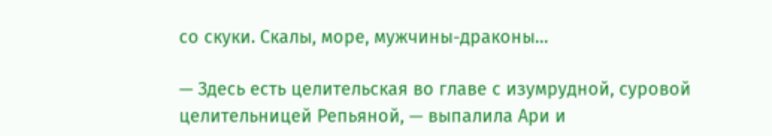со скуки. Скалы, море, мужчины-драконы…

— Здесь есть целительская во главе с изумрудной, суровой целительницей Репьяной, — выпалила Ари и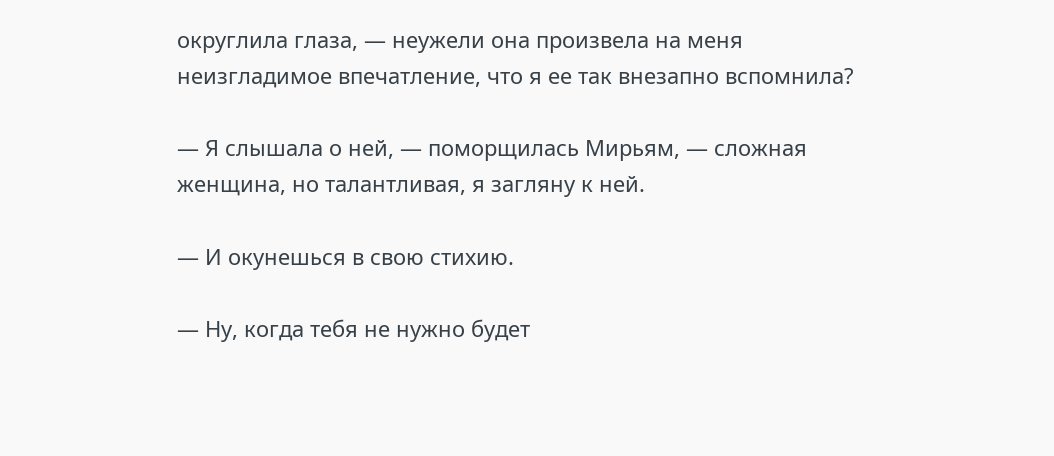округлила глаза, — неужели она произвела на меня неизгладимое впечатление, что я ее так внезапно вспомнила?

— Я слышала о ней, — поморщилась Мирьям, — сложная женщина, но талантливая, я загляну к ней.

— И окунешься в свою стихию.

— Ну, когда тебя не нужно будет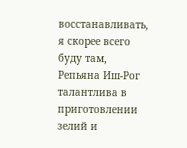восстанавливать, я скорее всего буду там, Репьяна Иш-Рог талантлива в приготовлении зелий и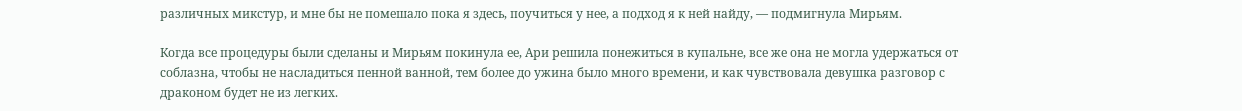различных микстур, и мне бы не помешало пока я здесь, поучиться у нее, а подход я к ней найду, — подмигнула Мирьям.

Когда все процедуры были сделаны и Мирьям покинула ее, Ари решила понежиться в купальне, все же она не могла удержаться от соблазна, чтобы не насладиться пенной ванной, тем более до ужина было много времени, и как чувствовала девушка разговор с драконом будет не из легких.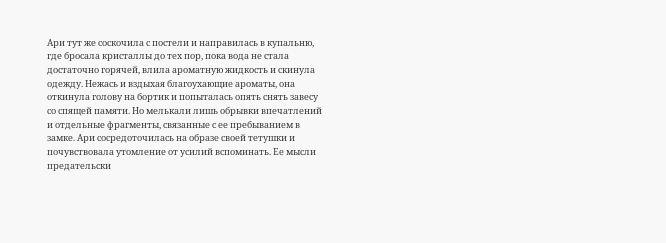Ари тут же соскочила с постели и направилась в купальню, где бросала кристаллы до тех пор, пока вода не стала достаточно горячей, влила ароматную жидкость и скинула одежду. Нежась и вздыхая благоухающие ароматы, она откинула голову на бортик и попыталась опять снять завесу со спящей памяти. Но мелькали лишь обрывки впечатлений и отдельные фрагменты, связанные с ее пребыванием в замке. Ари сосредоточилась на образе своей тетушки и почувствовала утомление от усилий вспоминать. Ее мысли предательски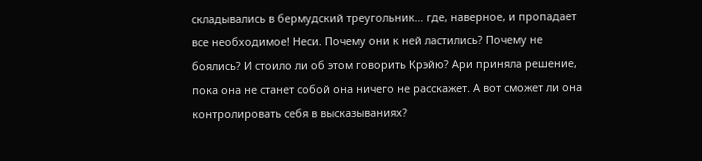складывались в бермудский треугольник… где, наверное, и пропадает все необходимое! Неси. Почему они к ней ластились? Почему не боялись? И стоило ли об этом говорить Крэйю? Ари приняла решение, пока она не станет собой она ничего не расскажет. А вот сможет ли она контролировать себя в высказываниях?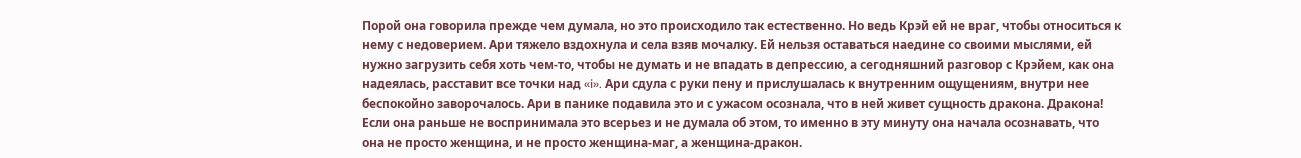Порой она говорила прежде чем думала, но это происходило так естественно. Но ведь Крэй ей не враг, чтобы относиться к нему с недоверием. Ари тяжело вздохнула и села взяв мочалку. Ей нельзя оставаться наедине со своими мыслями, ей нужно загрузить себя хоть чем-то, чтобы не думать и не впадать в депрессию, а сегодняшний разговор с Крэйем, как она надеялась, расставит все точки над «i». Ари сдула с руки пену и прислушалась к внутренним ощущениям, внутри нее беспокойно заворочалось. Ари в панике подавила это и с ужасом осознала, что в ней живет сущность дракона. Дракона! Если она раньше не воспринимала это всерьез и не думала об этом, то именно в эту минуту она начала осознавать, что она не просто женщина, и не просто женщина-маг, а женщина-дракон.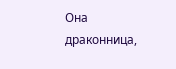Она драконница,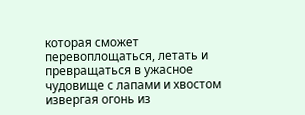которая сможет перевоплощаться, летать и превращаться в ужасное чудовище с лапами и хвостом извергая огонь из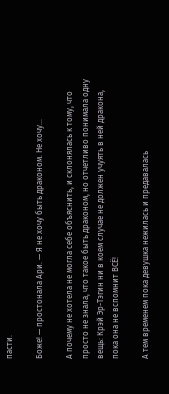пасти.

Боже! — простонала Ари. — Я не хочу быть драконом. Не хочу…

А почему не хотела не могла себе объяснить, и склонялась к тому, что просто не знала, что такое быть драконом, но отчетливо понимала одну вещь: Крэй Эр-Тэгин ни в коем случае не должен учуять в ней дракона, пока она не вспомнит ВСЁ!

А тем временем пока девушка нежилась и предавалась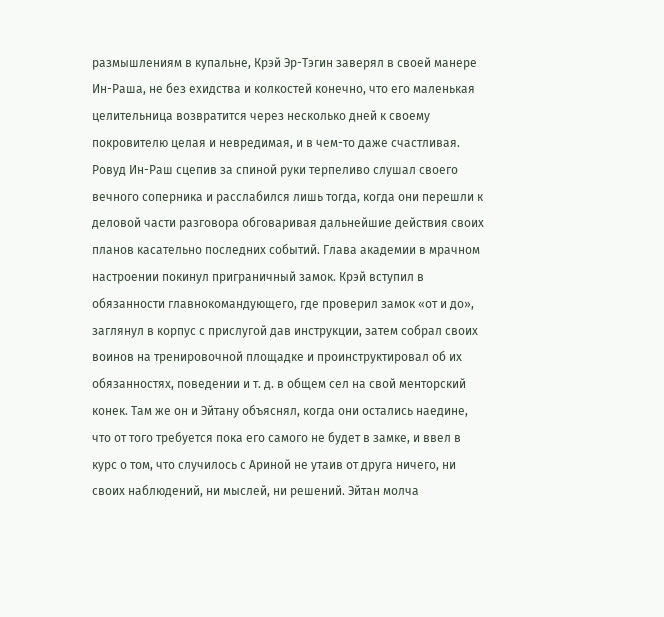размышлениям в купальне, Крэй Эр-Тэгин заверял в своей манере Ин-Раша, не без ехидства и колкостей конечно, что его маленькая целительница возвратится через несколько дней к своему покровителю целая и невредимая, и в чем-то даже счастливая. Ровуд Ин-Раш сцепив за спиной руки терпеливо слушал своего вечного соперника и расслабился лишь тогда, когда они перешли к деловой части разговора обговаривая дальнейшие действия своих планов касательно последних событий. Глава академии в мрачном настроении покинул приграничный замок. Крэй вступил в обязанности главнокомандующего, где проверил замок «от и до», заглянул в корпус с прислугой дав инструкции, затем собрал своих воинов на тренировочной площадке и проинструктировал об их обязанностях, поведении и т. д. в общем сел на свой менторский конек. Там же он и Эйтану объяснял, когда они остались наедине, что от того требуется пока его самого не будет в замке, и ввел в курс о том, что случилось с Ариной не утаив от друга ничего, ни своих наблюдений, ни мыслей, ни решений. Эйтан молча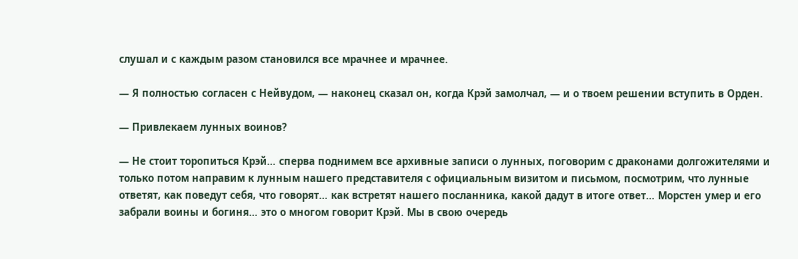слушал и с каждым разом становился все мрачнее и мрачнее.

— Я полностью согласен с Нейвудом, — наконец сказал он, когда Крэй замолчал, — и о твоем решении вступить в Орден.

— Привлекаем лунных воинов?

— Не стоит торопиться Крэй… сперва поднимем все архивные записи о лунных, поговорим с драконами долгожителями и только потом направим к лунным нашего представителя с официальным визитом и письмом, посмотрим, что лунные ответят, как поведут себя, что говорят… как встретят нашего посланника, какой дадут в итоге ответ… Морстен умер и его забрали воины и богиня… это о многом говорит Крэй. Мы в свою очередь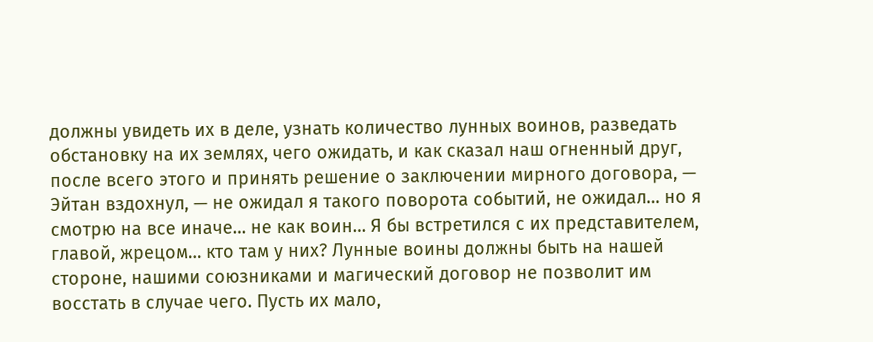должны увидеть их в деле, узнать количество лунных воинов, разведать обстановку на их землях, чего ожидать, и как сказал наш огненный друг, после всего этого и принять решение о заключении мирного договора, — Эйтан вздохнул, — не ожидал я такого поворота событий, не ожидал… но я смотрю на все иначе… не как воин… Я бы встретился с их представителем, главой, жрецом… кто там у них? Лунные воины должны быть на нашей стороне, нашими союзниками и магический договор не позволит им восстать в случае чего. Пусть их мало,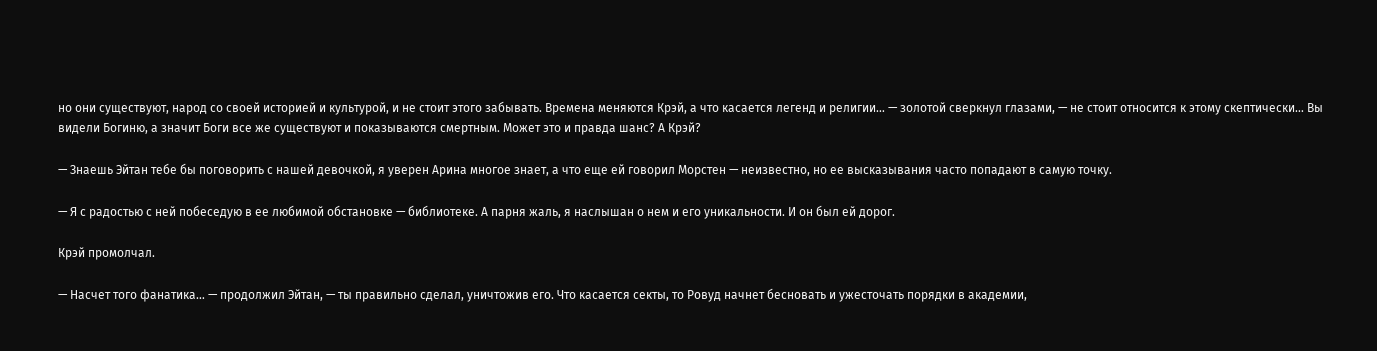но они существуют, народ со своей историей и культурой, и не стоит этого забывать. Времена меняются Крэй, а что касается легенд и религии… — золотой сверкнул глазами, — не стоит относится к этому скептически… Вы видели Богиню, а значит Боги все же существуют и показываются смертным. Может это и правда шанс? А Крэй?

— Знаешь Эйтан тебе бы поговорить с нашей девочкой, я уверен Арина многое знает, а что еще ей говорил Морстен — неизвестно, но ее высказывания часто попадают в самую точку.

— Я с радостью с ней побеседую в ее любимой обстановке — библиотеке. А парня жаль, я наслышан о нем и его уникальности. И он был ей дорог.

Крэй промолчал.

— Насчет того фанатика… — продолжил Эйтан, — ты правильно сделал, уничтожив его. Что касается секты, то Ровуд начнет бесновать и ужесточать порядки в академии,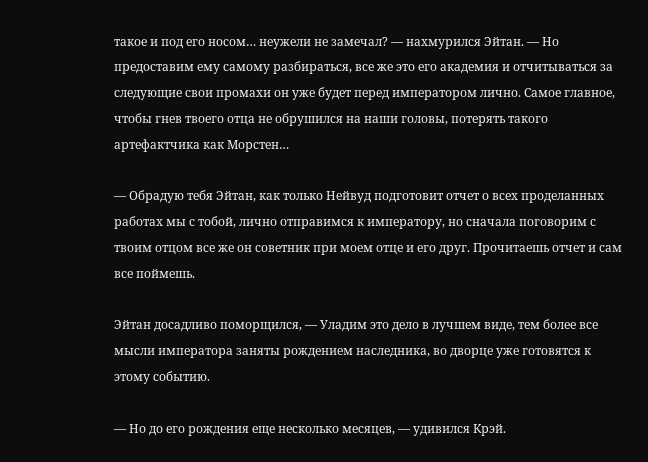такое и под его носом… неужели не замечал? — нахмурился Эйтан. — Но предоставим ему самому разбираться, все же это его академия и отчитываться за следующие свои промахи он уже будет перед императором лично. Самое главное, чтобы гнев твоего отца не обрушился на наши головы, потерять такого артефактчика как Морстен…

— Обрадую тебя Эйтан, как только Нейвуд подготовит отчет о всех проделанных работах мы с тобой, лично отправимся к императору, но сначала поговорим с твоим отцом все же он советник при моем отце и его друг. Прочитаешь отчет и сам все поймешь.

Эйтан досадливо поморщился, — Уладим это дело в лучшем виде, тем более все мысли императора заняты рождением наследника, во дворце уже готовятся к этому событию.

— Но до его рождения еще несколько месяцев, — удивился Крэй.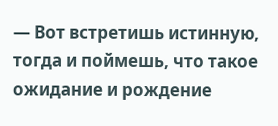— Вот встретишь истинную, тогда и поймешь, что такое ожидание и рождение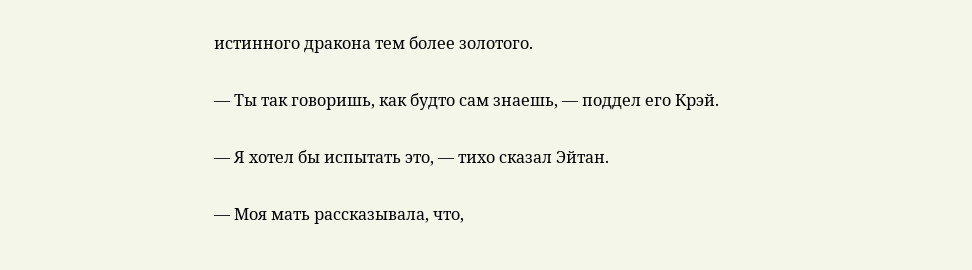истинного дракона тем более золотого.

— Ты так говоришь, как будто сам знаешь, — поддел его Крэй.

— Я хотел бы испытать это, — тихо сказал Эйтан.

— Моя мать рассказывала, что,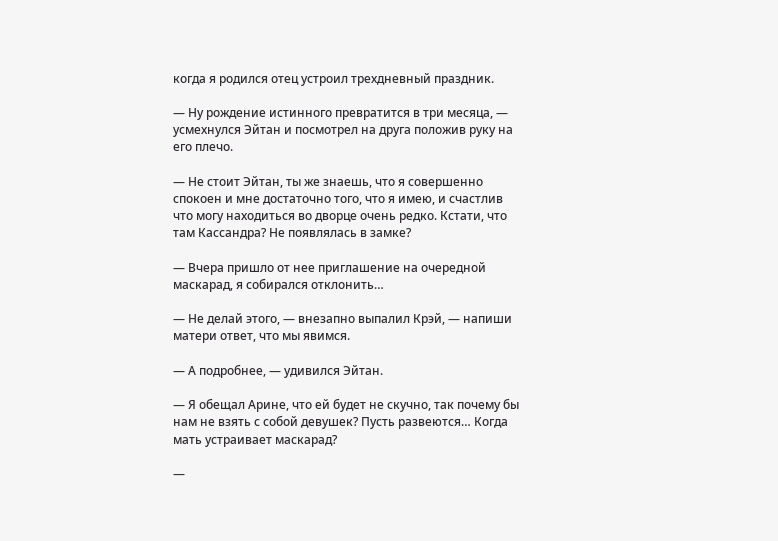когда я родился отец устроил трехдневный праздник.

— Ну рождение истинного превратится в три месяца, — усмехнулся Эйтан и посмотрел на друга положив руку на его плечо.

— Не стоит Эйтан, ты же знаешь, что я совершенно спокоен и мне достаточно того, что я имею, и счастлив что могу находиться во дворце очень редко. Кстати, что там Кассандра? Не появлялась в замке?

— Вчера пришло от нее приглашение на очередной маскарад, я собирался отклонить…

— Не делай этого, — внезапно выпалил Крэй, — напиши матери ответ, что мы явимся.

— А подробнее, — удивился Эйтан.

— Я обещал Арине, что ей будет не скучно, так почему бы нам не взять с собой девушек? Пусть развеются… Когда мать устраивает маскарад?

—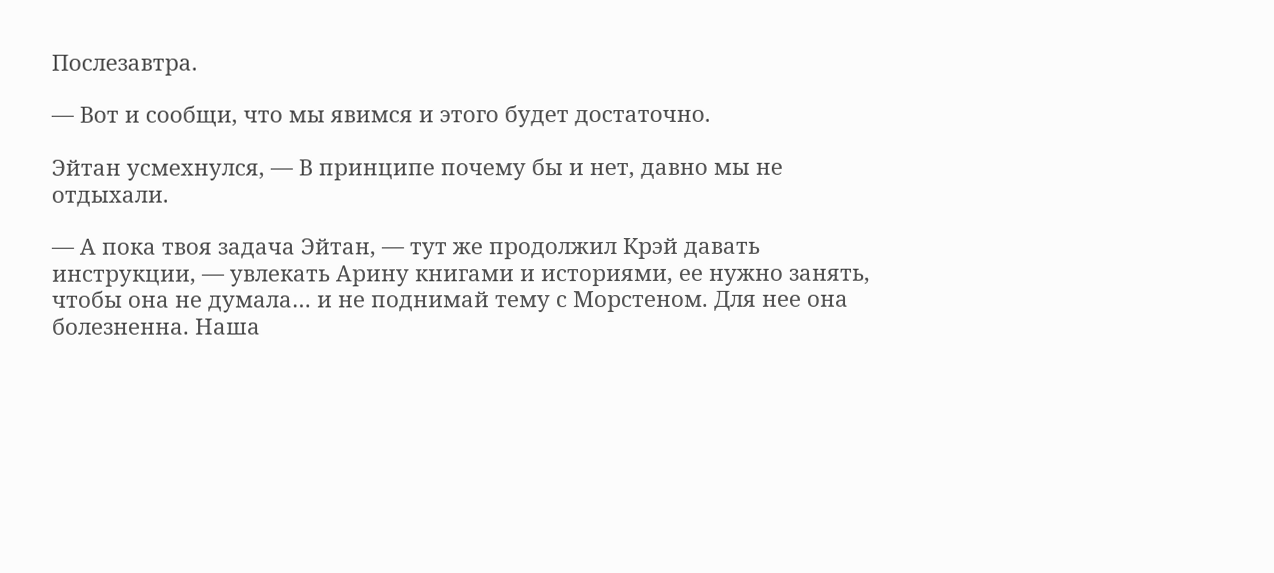Послезавтра.

— Вот и сообщи, что мы явимся и этого будет достаточно.

Эйтан усмехнулся, — В принципе почему бы и нет, давно мы не отдыхали.

— А пока твоя задача Эйтан, — тут же продолжил Крэй давать инструкции, — увлекать Арину книгами и историями, ее нужно занять, чтобы она не думала… и не поднимай тему с Морстеном. Для нее она болезненна. Наша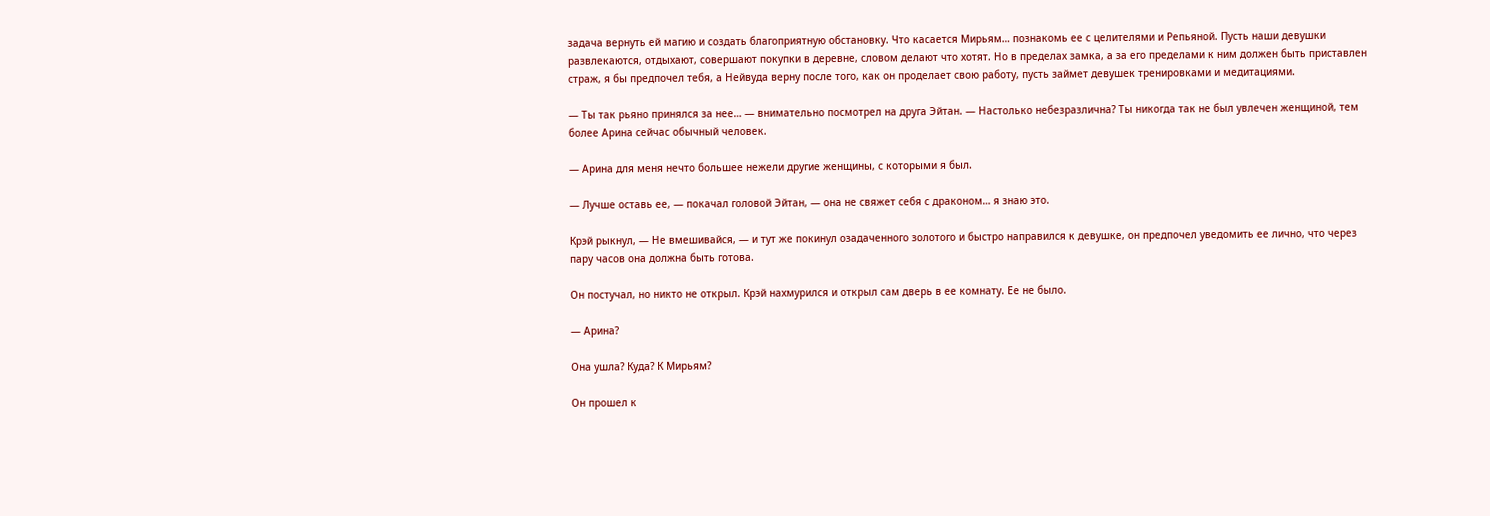задача вернуть ей магию и создать благоприятную обстановку. Что касается Мирьям… познакомь ее с целителями и Репьяной. Пусть наши девушки развлекаются, отдыхают, совершают покупки в деревне, словом делают что хотят. Но в пределах замка, а за его пределами к ним должен быть приставлен страж, я бы предпочел тебя, а Нейвуда верну после того, как он проделает свою работу, пусть займет девушек тренировками и медитациями.

— Ты так рьяно принялся за нее… — внимательно посмотрел на друга Эйтан. — Настолько небезразлична? Ты никогда так не был увлечен женщиной, тем более Арина сейчас обычный человек.

— Арина для меня нечто большее нежели другие женщины, с которыми я был.

— Лучше оставь ее, — покачал головой Эйтан, — она не свяжет себя с драконом… я знаю это.

Крэй рыкнул, — Не вмешивайся, — и тут же покинул озадаченного золотого и быстро направился к девушке, он предпочел уведомить ее лично, что через пару часов она должна быть готова.

Он постучал, но никто не открыл. Крэй нахмурился и открыл сам дверь в ее комнату. Ее не было.

— Арина?

Она ушла? Куда? К Мирьям?

Он прошел к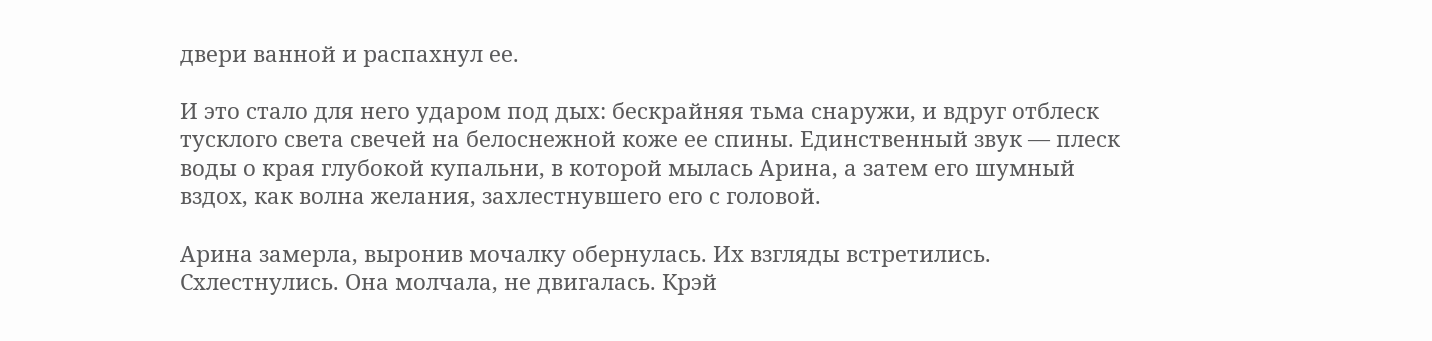двери ванной и распахнул ее.

И это стало для него ударом под дых: бескрайняя тьма снаружи, и вдруг отблеск тусклого света свечей на белоснежной коже ее спины. Единственный звук — плеск воды о края глубокой купальни, в которой мылась Арина, а затем его шумный вздох, как волна желания, захлестнувшего его с головой.

Арина замерла, выронив мочалку обернулась. Их взгляды встретились. Схлестнулись. Она молчала, не двигалась. Крэй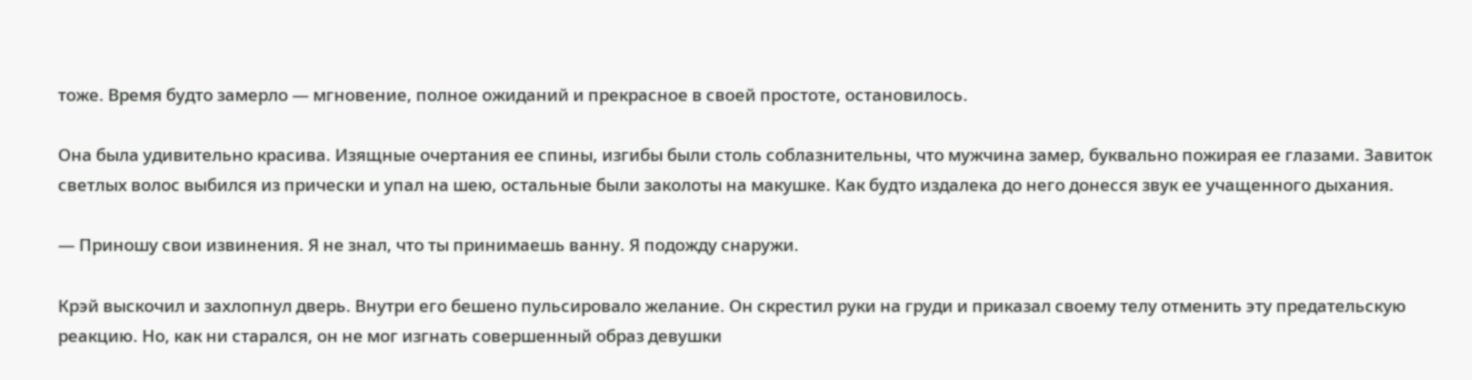тоже. Время будто замерло — мгновение, полное ожиданий и прекрасное в своей простоте, остановилось.

Она была удивительно красива. Изящные очертания ее спины, изгибы были столь соблазнительны, что мужчина замер, буквально пожирая ее глазами. Завиток светлых волос выбился из прически и упал на шею, остальные были заколоты на макушке. Как будто издалека до него донесся звук ее учащенного дыхания.

— Приношу свои извинения. Я не знал, что ты принимаешь ванну. Я подожду снаружи.

Крэй выскочил и захлопнул дверь. Внутри его бешено пульсировало желание. Он скрестил руки на груди и приказал своему телу отменить эту предательскую реакцию. Но, как ни старался, он не мог изгнать совершенный образ девушки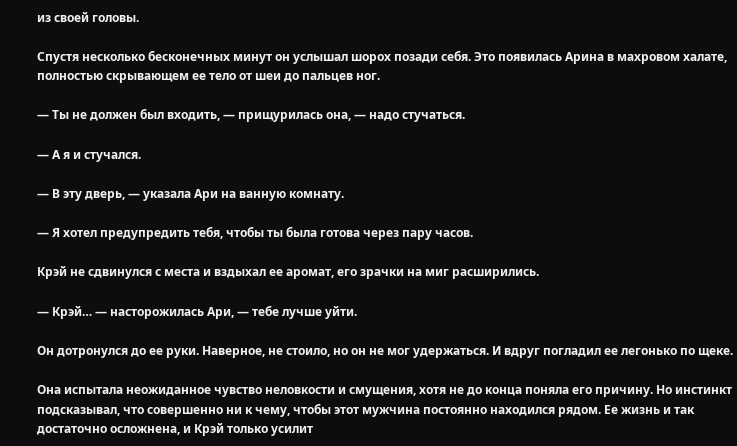из своей головы.

Спустя несколько бесконечных минут он услышал шорох позади себя. Это появилась Арина в махровом халате, полностью скрывающем ее тело от шеи до пальцев ног.

— Ты не должен был входить, — прищурилась она, — надо стучаться.

— А я и стучался.

— В эту дверь, — указала Ари на ванную комнату.

— Я хотел предупредить тебя, чтобы ты была готова через пару часов.

Крэй не сдвинулся с места и вздыхал ее аромат, его зрачки на миг расширились.

— Крэй… — насторожилась Ари, — тебе лучше уйти.

Он дотронулся до ее руки. Наверное, не стоило, но он не мог удержаться. И вдруг погладил ее легонько по щеке.

Она испытала неожиданное чувство неловкости и смущения, хотя не до конца поняла его причину. Но инстинкт подсказывал, что совершенно ни к чему, чтобы этот мужчина постоянно находился рядом. Ее жизнь и так достаточно осложнена, и Крэй только усилит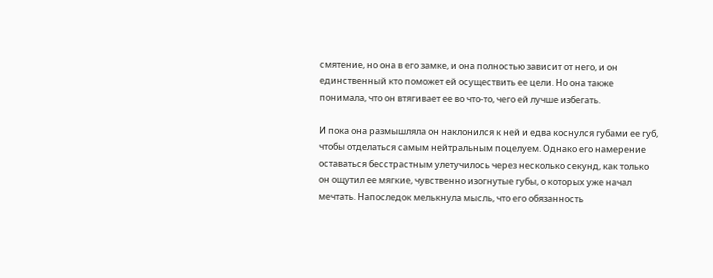смятение, но она в его замке, и она полностью зависит от него, и он единственный кто поможет ей осуществить ее цели. Но она также понимала, что он втягивает ее во что-то, чего ей лучше избегать.

И пока она размышляла он наклонился к ней и едва коснулся губами ее губ, чтобы отделаться самым нейтральным поцелуем. Однако его намерение оставаться бесстрастным улетучилось через несколько секунд, как только он ощутил ее мягкие, чувственно изогнутые губы, о которых уже начал мечтать. Напоследок мелькнула мысль, что его обязанность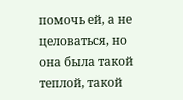помочь ей, а не целоваться, но она была такой теплой, такой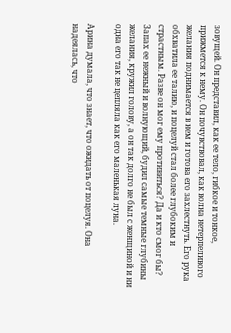зовущей. Он представил, как ее тело, гибкое и тонкое, прижмется к нему. Он почувствовал, как волна нетерпеливого желания поднимается в нем и готова его захлестнуть. Его рука обхватила ее талию, и поцелуй стал более глубоким и страстным. Разве он мог ему противиться? Да и кто смог бы? Запах ее нежный и волнующий, будил самые темные глубины желания, кружил голову, а он так долго не был с женщиной и ни одна его так не цепляла как его маленькая луна.

Арина думала, что знает, что ожидать от поцелуя. Она надеялась, что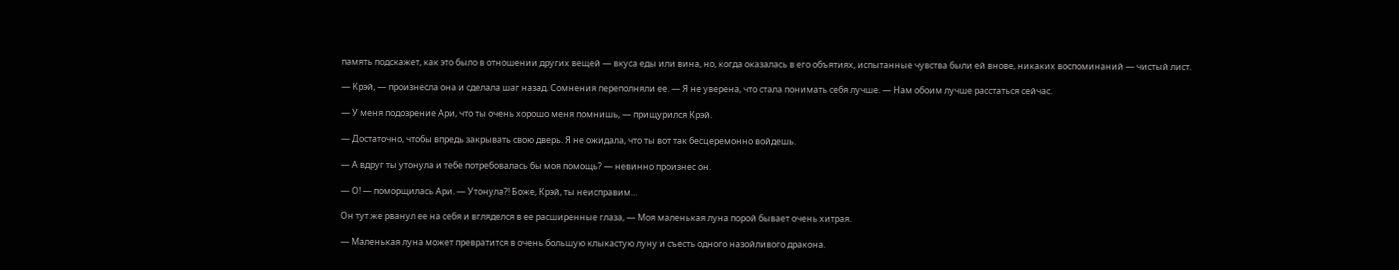память подскажет, как это было в отношении других вещей — вкуса еды или вина, но, когда оказалась в его объятиях, испытанные чувства были ей внове, никаких воспоминаний — чистый лист.

— Крэй, — произнесла она и сделала шаг назад. Сомнения переполняли ее. — Я не уверена, что стала понимать себя лучше. — Нам обоим лучше расстаться сейчас.

— У меня подозрение Ари, что ты очень хорошо меня помнишь, — прищурился Крэй.

— Достаточно, чтобы впредь закрывать свою дверь. Я не ожидала, что ты вот так бесцеремонно войдешь.

— А вдруг ты утонула и тебе потребовалась бы моя помощь? — невинно произнес он.

— О! — поморщилась Ари. — Утонула?! Боже, Крэй, ты неисправим…

Он тут же рванул ее на себя и вгляделся в ее расширенные глаза, — Моя маленькая луна порой бывает очень хитрая.

— Маленькая луна может превратится в очень большую клыкастую луну и съесть одного назойливого дракона.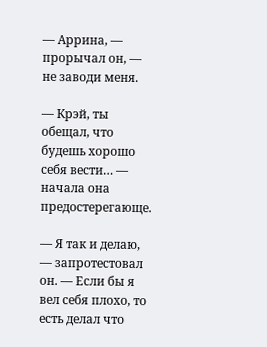— Аррина, — прорычал он, — не заводи меня.

— Крэй, ты обещал, что будешь хорошо себя вести… — начала она предостерегающе.

— Я так и делаю, — запротестовал он. — Если бы я вел себя плохо, то есть делал что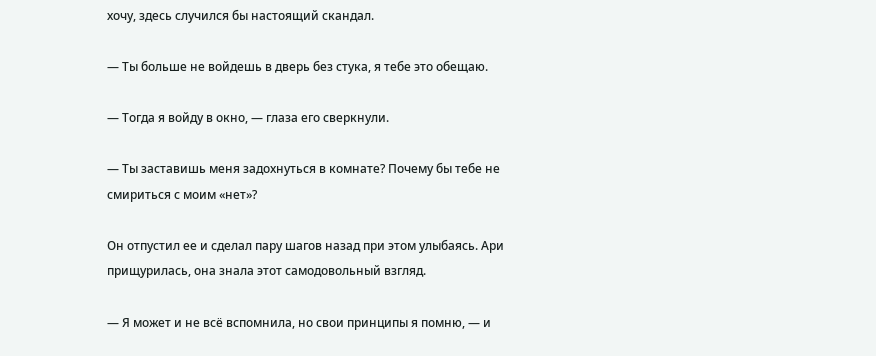хочу, здесь случился бы настоящий скандал.

— Ты больше не войдешь в дверь без стука, я тебе это обещаю.

— Тогда я войду в окно, — глаза его сверкнули.

— Ты заставишь меня задохнуться в комнате? Почему бы тебе не смириться с моим «нет»?

Он отпустил ее и сделал пару шагов назад при этом улыбаясь. Ари прищурилась, она знала этот самодовольный взгляд.

— Я может и не всё вспомнила, но свои принципы я помню, — и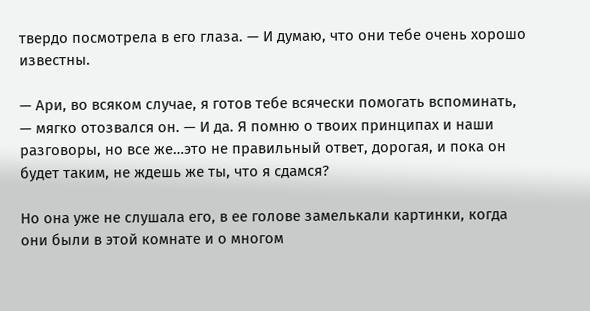твердо посмотрела в его глаза. — И думаю, что они тебе очень хорошо известны.

— Ари, во всяком случае, я готов тебе всячески помогать вспоминать, — мягко отозвался он. — И да. Я помню о твоих принципах и наши разговоры, но все же…это не правильный ответ, дорогая, и пока он будет таким, не ждешь же ты, что я сдамся?

Но она уже не слушала его, в ее голове замелькали картинки, когда они были в этой комнате и о многом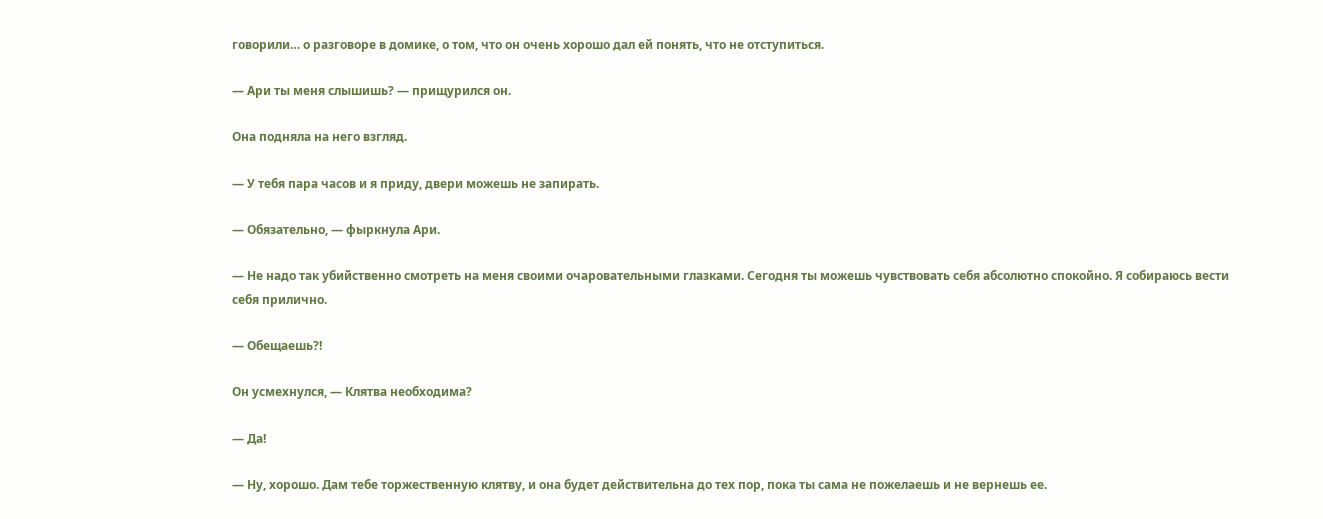говорили… о разговоре в домике, о том, что он очень хорошо дал ей понять, что не отступиться.

— Ари ты меня слышишь? — прищурился он.

Она подняла на него взгляд.

— У тебя пара часов и я приду, двери можешь не запирать.

— Обязательно, — фыркнула Ари.

— Не надо так убийственно смотреть на меня своими очаровательными глазками. Сегодня ты можешь чувствовать себя абсолютно спокойно. Я собираюсь вести себя прилично.

— Обещаешь?!

Он усмехнулся, — Клятва необходима?

— Да!

— Ну, хорошо. Дам тебе торжественную клятву, и она будет действительна до тех пор, пока ты сама не пожелаешь и не вернешь ее.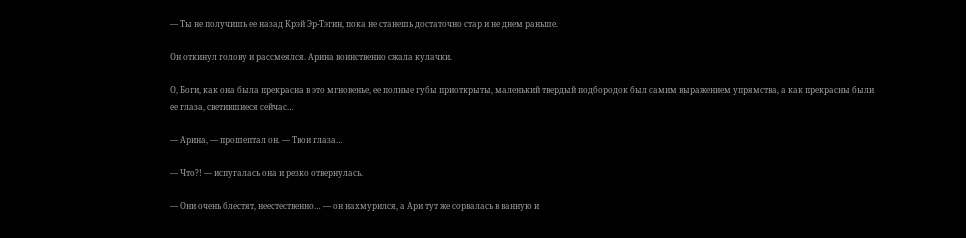— Ты не получишь ее назад Крэй Эр-Тэгин, пока не станешь достаточно стар и не днем раньше.

Он откинул голову и рассмеялся. Арина воинственно сжала кулачки.

О, Боги, как она была прекрасна в это мгновенье, ее полные губы приоткрыты, маленький твердый подбородок был самим выражением упрямства, а как прекрасны были ее глаза, светившиеся сейчас…

— Арина, — прошептал он. — Твои глаза…

— Что?! — испугалась она и резко отвернулась.

— Они очень блестят, неестественно… — он нахмурился, а Ари тут же сорвалась в ванную и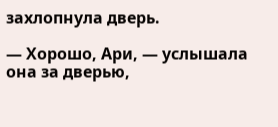захлопнула дверь.

— Хорошо, Ари, — услышала она за дверью,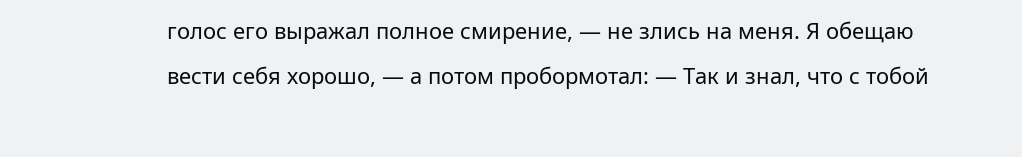голос его выражал полное смирение, — не злись на меня. Я обещаю вести себя хорошо, — а потом пробормотал: — Так и знал, что с тобой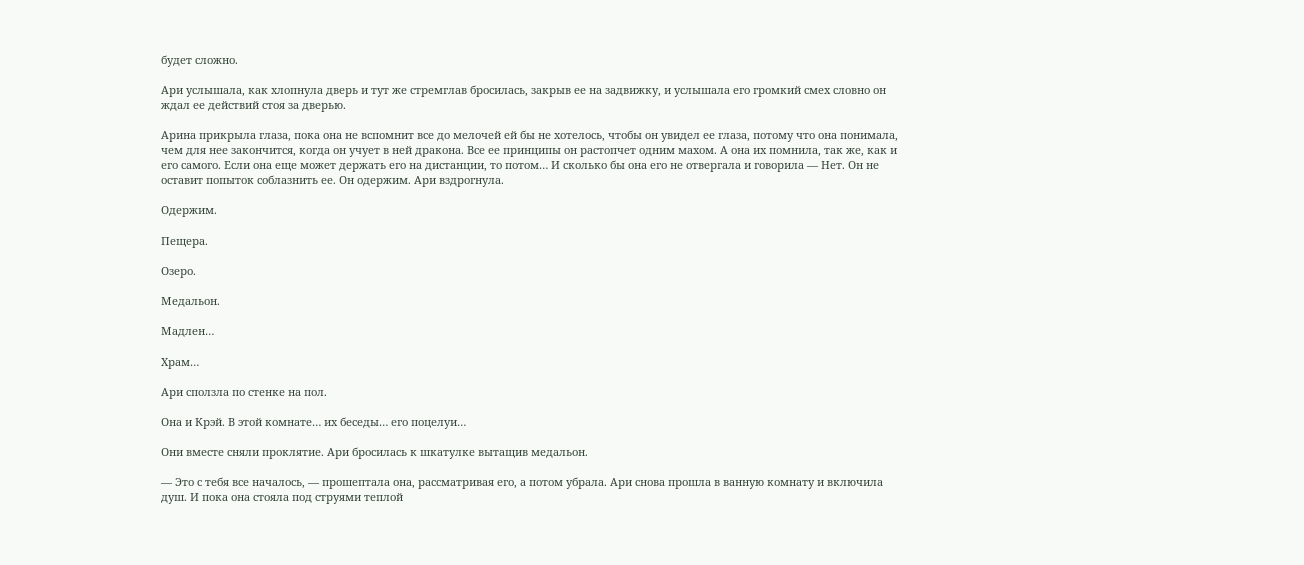будет сложно.

Ари услышала, как хлопнула дверь и тут же стремглав бросилась, закрыв ее на задвижку, и услышала его громкий смех словно он ждал ее действий стоя за дверью.

Арина прикрыла глаза, пока она не вспомнит все до мелочей ей бы не хотелось, чтобы он увидел ее глаза, потому что она понимала, чем для нее закончится, когда он учует в ней дракона. Все ее принципы он растопчет одним махом. А она их помнила, так же, как и его самого. Если она еще может держать его на дистанции, то потом… И сколько бы она его не отвергала и говорила — Нет. Он не оставит попыток соблазнить ее. Он одержим. Ари вздрогнула.

Одержим.

Пещера.

Озеро.

Медальон.

Мадлен…

Храм…

Ари сползла по стенке на пол.

Она и Крэй. В этой комнате… их беседы… его поцелуи…

Они вместе сняли проклятие. Ари бросилась к шкатулке вытащив медальон.

— Это с тебя все началось, — прошептала она, рассматривая его, а потом убрала. Ари снова прошла в ванную комнату и включила душ. И пока она стояла под струями теплой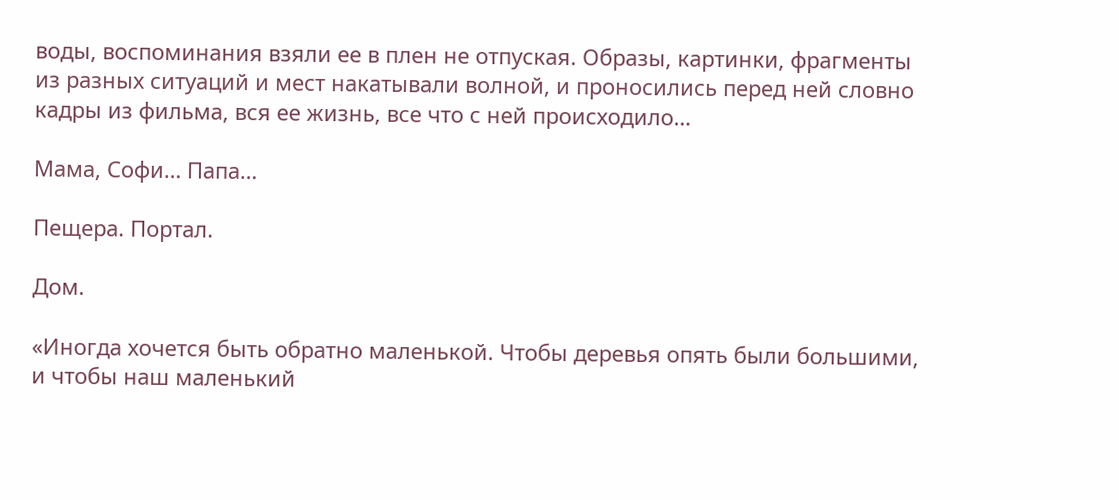воды, воспоминания взяли ее в плен не отпуская. Образы, картинки, фрагменты из разных ситуаций и мест накатывали волной, и проносились перед ней словно кадры из фильма, вся ее жизнь, все что с ней происходило…

Мама, Софи… Папа…

Пещера. Портал.

Дом.

«Иногда хочется быть обратно маленькой. Чтобы деревья опять были большими, и чтобы наш маленький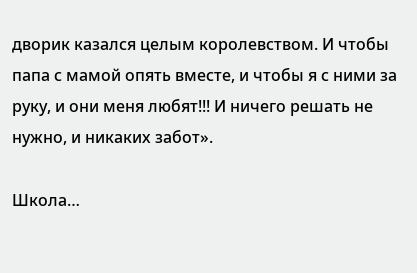дворик казался целым королевством. И чтобы папа с мамой опять вместе, и чтобы я с ними за руку, и они меня любят!!! И ничего решать не нужно, и никаких забот».

Школа…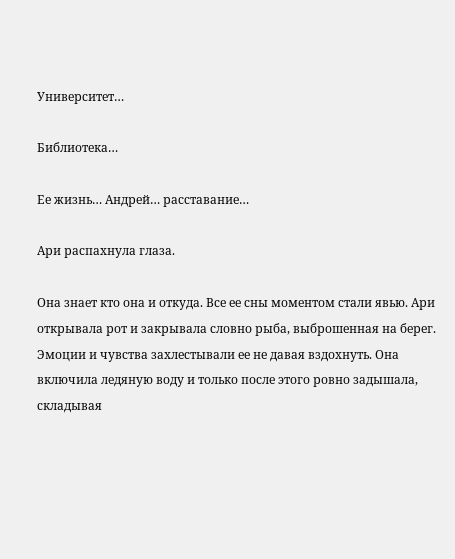Университет…

Библиотека…

Ее жизнь… Андрей… расставание…

Ари распахнула глаза.

Она знает кто она и откуда. Все ее сны моментом стали явью. Ари открывала рот и закрывала словно рыба, выброшенная на берег. Эмоции и чувства захлестывали ее не давая вздохнуть. Она включила ледяную воду и только после этого ровно задышала, складывая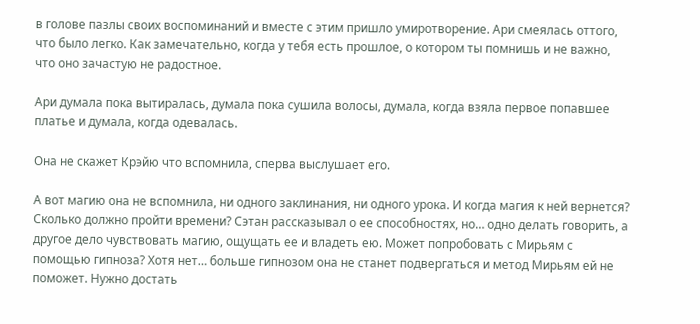в голове пазлы своих воспоминаний и вместе с этим пришло умиротворение. Ари смеялась оттого, что было легко. Как замечательно, когда у тебя есть прошлое, о котором ты помнишь и не важно, что оно зачастую не радостное.

Ари думала пока вытиралась, думала пока сушила волосы, думала, когда взяла первое попавшее платье и думала, когда одевалась.

Она не скажет Крэйю что вспомнила, сперва выслушает его.

А вот магию она не вспомнила, ни одного заклинания, ни одного урока. И когда магия к ней вернется? Сколько должно пройти времени? Сэтан рассказывал о ее способностях, но… одно делать говорить, а другое дело чувствовать магию, ощущать ее и владеть ею. Может попробовать с Мирьям с помощью гипноза? Хотя нет… больше гипнозом она не станет подвергаться и метод Мирьям ей не поможет. Нужно достать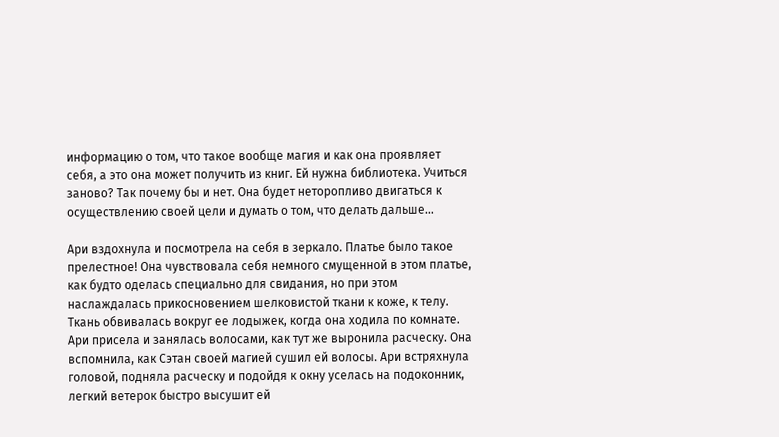информацию о том, что такое вообще магия и как она проявляет себя, а это она может получить из книг. Ей нужна библиотека. Учиться заново? Так почему бы и нет. Она будет неторопливо двигаться к осуществлению своей цели и думать о том, что делать дальше…

Ари вздохнула и посмотрела на себя в зеркало. Платье было такое прелестное! Она чувствовала себя немного смущенной в этом платье, как будто оделась специально для свидания, но при этом наслаждалась прикосновением шелковистой ткани к коже, к телу. Ткань обвивалась вокруг ее лодыжек, когда она ходила по комнате. Ари присела и занялась волосами, как тут же выронила расческу. Она вспомнила, как Сэтан своей магией сушил ей волосы. Ари встряхнула головой, подняла расческу и подойдя к окну уселась на подоконник, легкий ветерок быстро высушит ей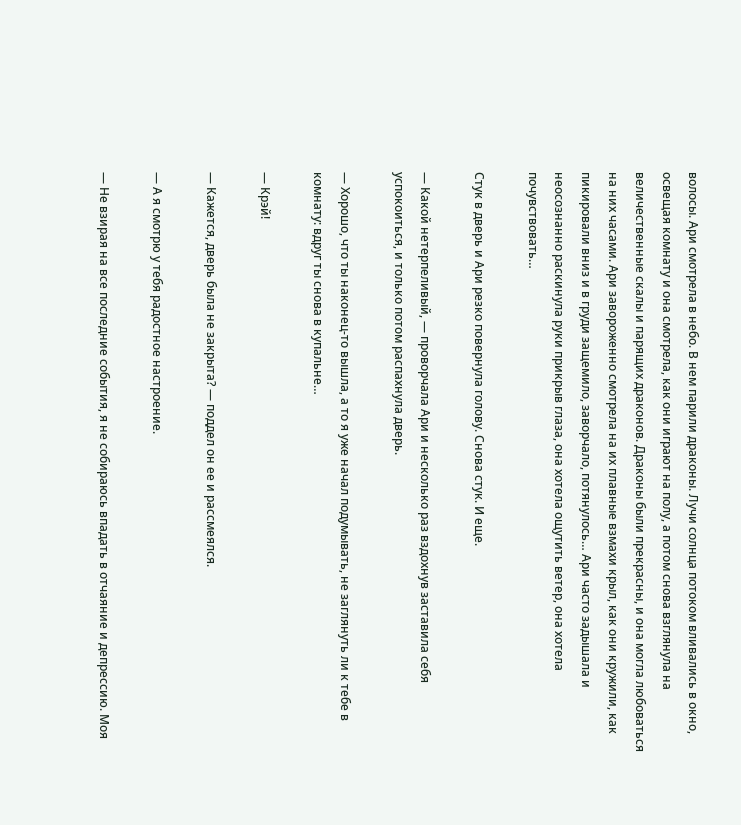волосы. Ари смотрела в небо. В нем парили драконы. Лучи солнца потоком вливались в окно, освещая комнату и она смотрела, как они играют на полу, а потом снова взглянула на величественные скалы и парящих драконов. Драконы были прекрасны, и она могла любоваться на них часами. Ари завороженно смотрела на их плавные взмахи крыл, как они кружили, как пикировали вниз и в груди защемило, заворчало, потянулось… Ари часто задышала и неосознанно раскинула руки прикрыв глаза, она хотела ощутить ветер, она хотела почувствовать…

Стук в дверь и Ари резко повернула голову. Снова стук. И еще.

— Какой нетерпеливый, — проворчала Ари и несколько раз вздохнув заставила себя успокоиться, и только потом распахнула дверь.

— Хорошо, что ты наконец-то вышла, а то я уже начал подумывать, не заглянуть ли к тебе в комнату: вдруг ты снова в купальне…

— Крэй!

— Кажется, дверь была не закрыта? — поддел он ее и рассмеялся.

— А я смотрю у тебя радостное настроение.

— Не взирая на все последние события, я не собираюсь впадать в отчаяние и депрессию. Моя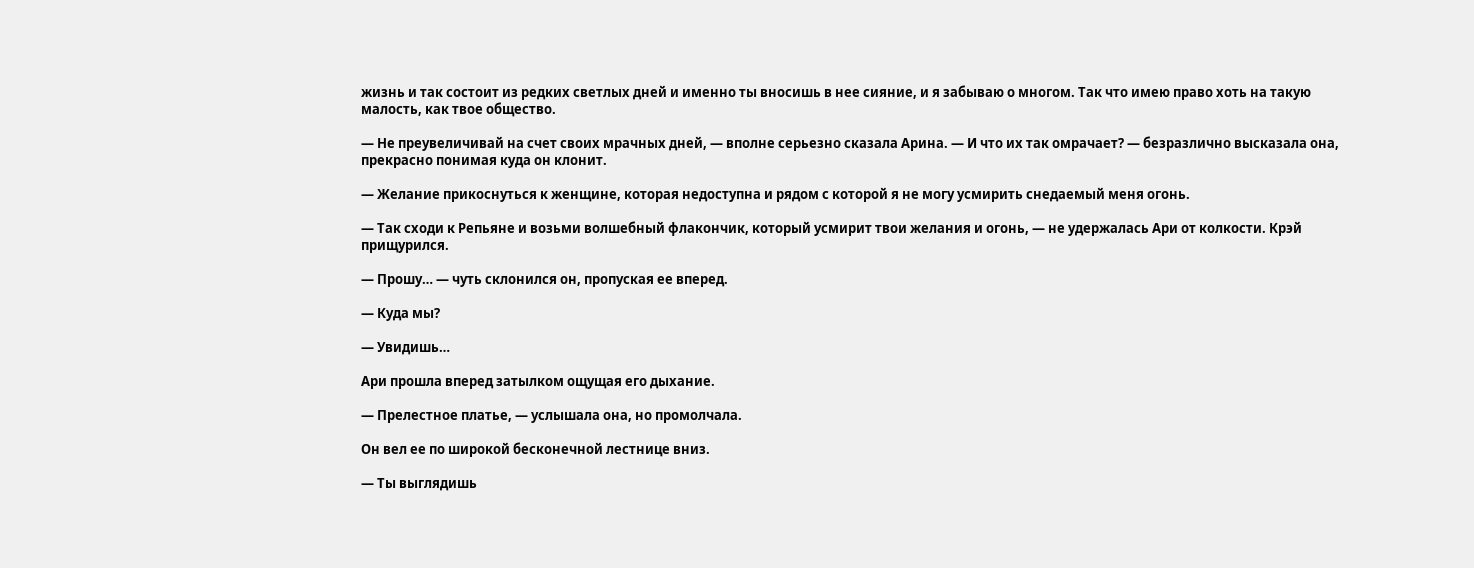жизнь и так состоит из редких светлых дней и именно ты вносишь в нее сияние, и я забываю о многом. Так что имею право хоть на такую малость, как твое общество.

— Не преувеличивай на счет своих мрачных дней, — вполне серьезно сказала Арина. — И что их так омрачает? — безразлично высказала она, прекрасно понимая куда он клонит.

— Желание прикоснуться к женщине, которая недоступна и рядом с которой я не могу усмирить снедаемый меня огонь.

— Так сходи к Репьяне и возьми волшебный флакончик, который усмирит твои желания и огонь, — не удержалась Ари от колкости. Крэй прищурился.

— Прошу… — чуть склонился он, пропуская ее вперед.

— Куда мы?

— Увидишь…

Ари прошла вперед затылком ощущая его дыхание.

— Прелестное платье, — услышала она, но промолчала.

Он вел ее по широкой бесконечной лестнице вниз.

— Ты выглядишь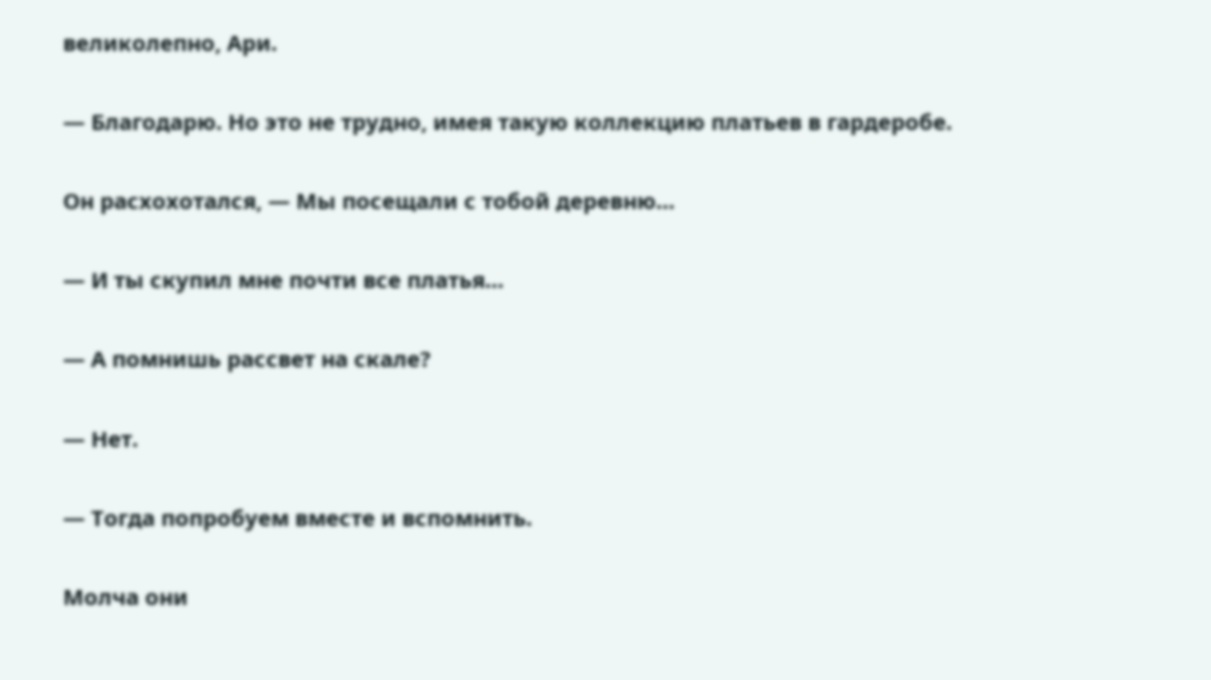великолепно, Ари.

— Благодарю. Но это не трудно, имея такую коллекцию платьев в гардеробе.

Он расхохотался, — Мы посещали с тобой деревню…

— И ты скупил мне почти все платья…

— А помнишь рассвет на скале?

— Нет.

— Тогда попробуем вместе и вспомнить.

Молча они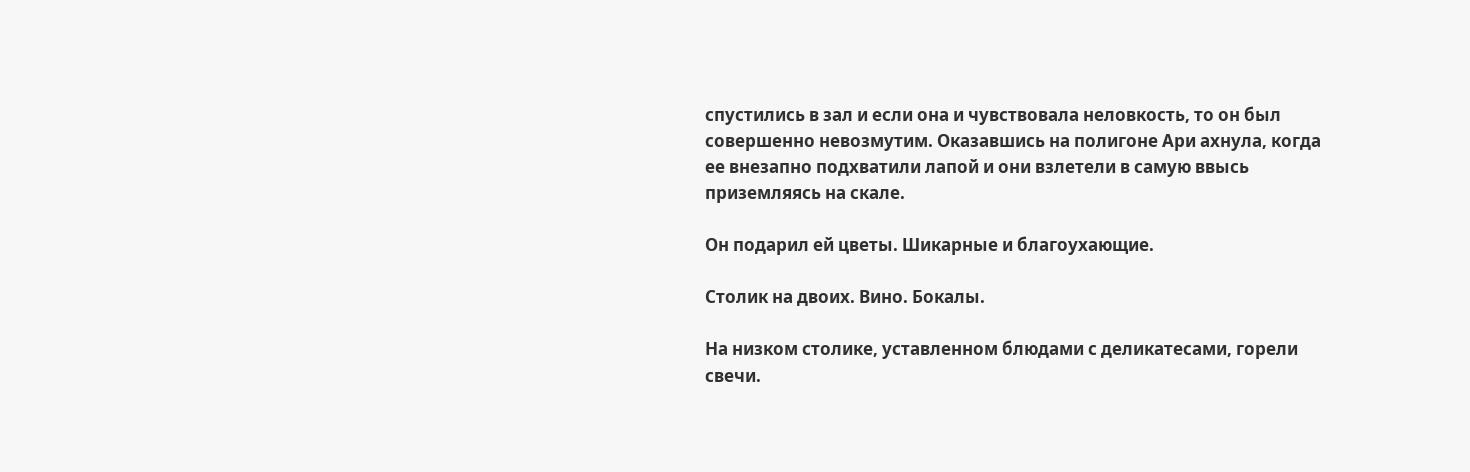спустились в зал и если она и чувствовала неловкость, то он был совершенно невозмутим. Оказавшись на полигоне Ари ахнула, когда ее внезапно подхватили лапой и они взлетели в самую ввысь приземляясь на скале.

Он подарил ей цветы. Шикарные и благоухающие.

Столик на двоих. Вино. Бокалы.

На низком столике, уставленном блюдами с деликатесами, горели свечи.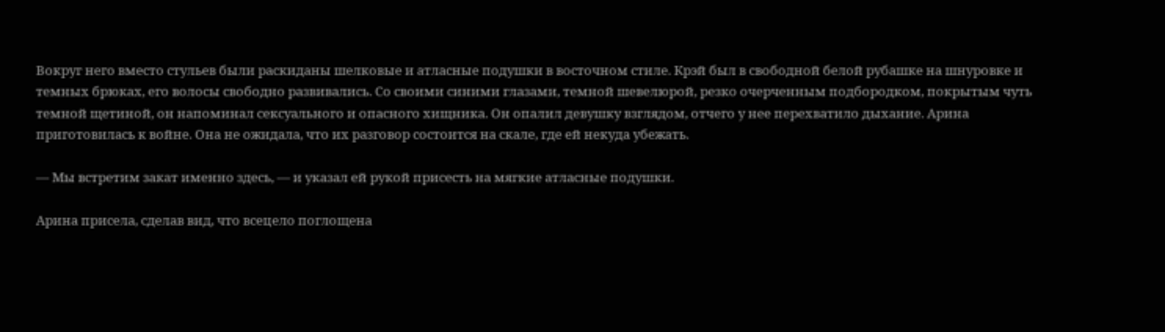Вокруг него вместо стульев были раскиданы шелковые и атласные подушки в восточном стиле. Крэй был в свободной белой рубашке на шнуровке и темных брюках, его волосы свободно развивались. Со своими синими глазами, темной шевелюрой, резко очерченным подбородком, покрытым чуть темной щетиной, он напоминал сексуального и опасного хищника. Он опалил девушку взглядом, отчего у нее перехватило дыхание. Арина приготовилась к войне. Она не ожидала, что их разговор состоится на скале, где ей некуда убежать.

— Мы встретим закат именно здесь, — и указал ей рукой присесть на мягкие атласные подушки.

Арина присела, сделав вид, что всецело поглощена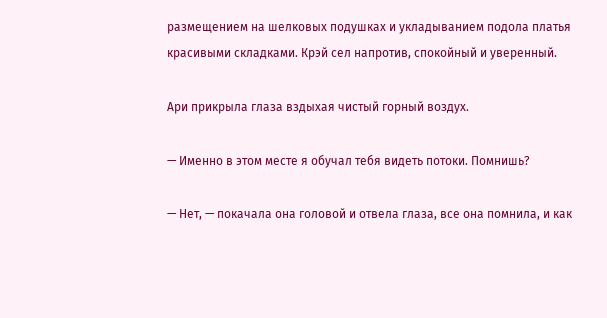размещением на шелковых подушках и укладыванием подола платья красивыми складками. Крэй сел напротив, спокойный и уверенный.

Ари прикрыла глаза вздыхая чистый горный воздух.

— Именно в этом месте я обучал тебя видеть потоки. Помнишь?

— Нет, — покачала она головой и отвела глаза, все она помнила, и как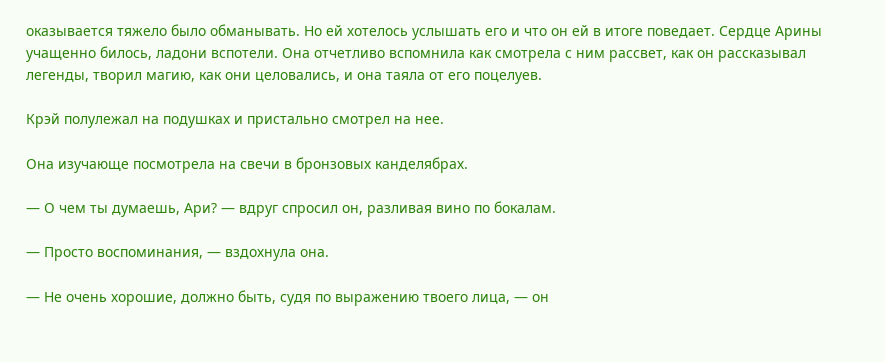оказывается тяжело было обманывать. Но ей хотелось услышать его и что он ей в итоге поведает. Сердце Арины учащенно билось, ладони вспотели. Она отчетливо вспомнила как смотрела с ним рассвет, как он рассказывал легенды, творил магию, как они целовались, и она таяла от его поцелуев.

Крэй полулежал на подушках и пристально смотрел на нее.

Она изучающе посмотрела на свечи в бронзовых канделябрах.

— О чем ты думаешь, Ари? — вдруг спросил он, разливая вино по бокалам.

— Просто воспоминания, — вздохнула она.

— Не очень хорошие, должно быть, судя по выражению твоего лица, — он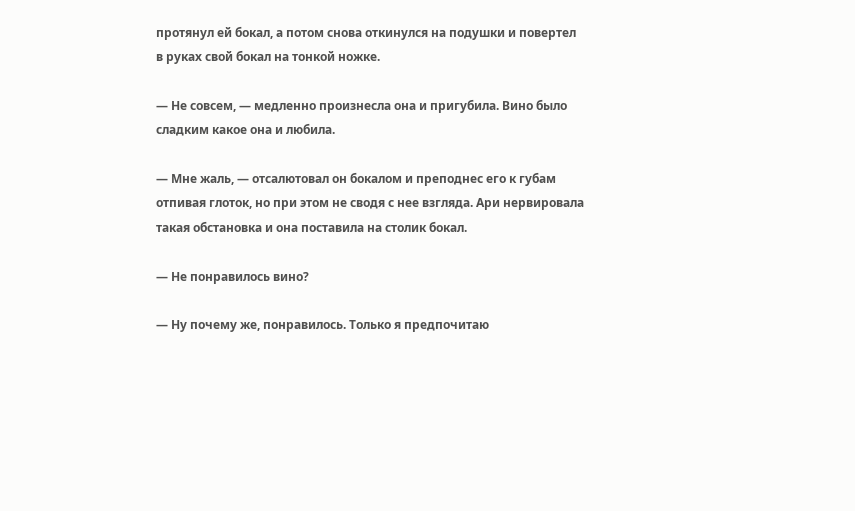протянул ей бокал, а потом снова откинулся на подушки и повертел в руках свой бокал на тонкой ножке.

— Не совсем, — медленно произнесла она и пригубила. Вино было сладким какое она и любила.

— Мне жаль, — отсалютовал он бокалом и преподнес его к губам отпивая глоток, но при этом не сводя с нее взгляда. Ари нервировала такая обстановка и она поставила на столик бокал.

— Не понравилось вино?

— Ну почему же, понравилось. Только я предпочитаю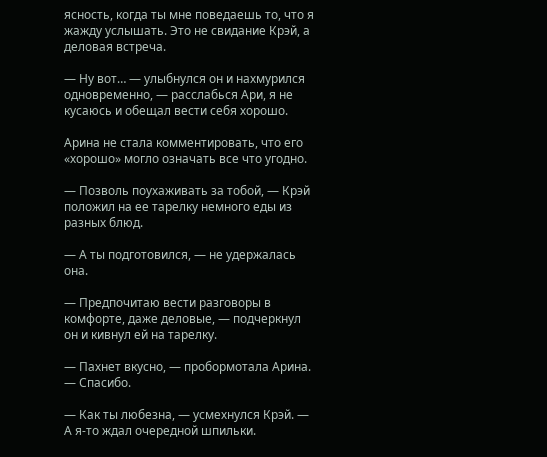ясность, когда ты мне поведаешь то, что я жажду услышать. Это не свидание Крэй, а деловая встреча.

— Ну вот… — улыбнулся он и нахмурился одновременно, — расслабься Ари, я не кусаюсь и обещал вести себя хорошо.

Арина не стала комментировать, что его «хорошо» могло означать все что угодно.

— Позволь поухаживать за тобой, — Крэй положил на ее тарелку немного еды из разных блюд.

— А ты подготовился, — не удержалась она.

— Предпочитаю вести разговоры в комфорте, даже деловые, — подчеркнул он и кивнул ей на тарелку.

— Пахнет вкусно, — пробормотала Арина. — Спасибо.

— Как ты любезна, — усмехнулся Крэй. — А я-то ждал очередной шпильки.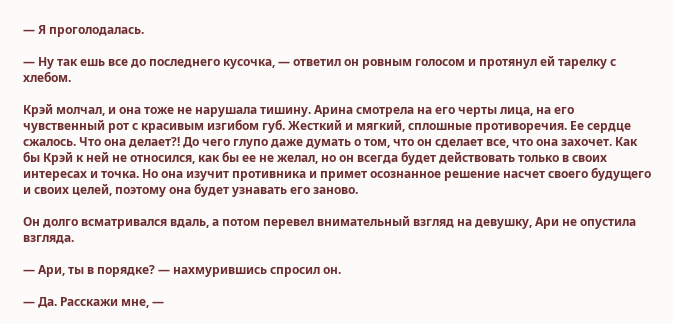— Я проголодалась.

— Ну так ешь все до последнего кусочка, — ответил он ровным голосом и протянул ей тарелку с хлебом.

Крэй молчал, и она тоже не нарушала тишину. Арина смотрела на его черты лица, на его чувственный рот с красивым изгибом губ. Жесткий и мягкий, сплошные противоречия. Ее сердце сжалось. Что она делает?! До чего глупо даже думать о том, что он сделает все, что она захочет. Как бы Крэй к ней не относился, как бы ее не желал, но он всегда будет действовать только в своих интересах и точка. Но она изучит противника и примет осознанное решение насчет своего будущего и своих целей, поэтому она будет узнавать его заново.

Он долго всматривался вдаль, а потом перевел внимательный взгляд на девушку, Ари не опустила взгляда.

— Ари, ты в порядке? — нахмурившись спросил он.

— Да. Расскажи мне, —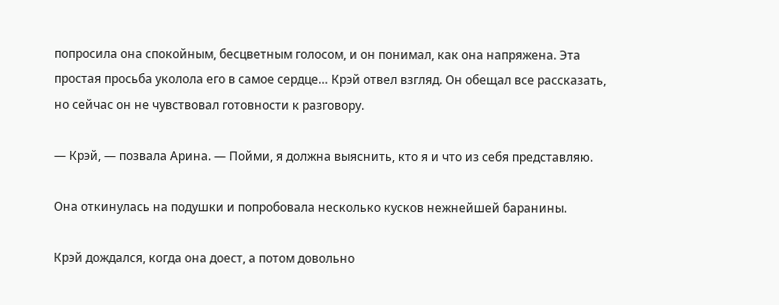попросила она спокойным, бесцветным голосом, и он понимал, как она напряжена. Эта простая просьба уколола его в самое сердце… Крэй отвел взгляд. Он обещал все рассказать, но сейчас он не чувствовал готовности к разговору.

— Крэй, — позвала Арина. — Пойми, я должна выяснить, кто я и что из себя представляю.

Она откинулась на подушки и попробовала несколько кусков нежнейшей баранины.

Крэй дождался, когда она доест, а потом довольно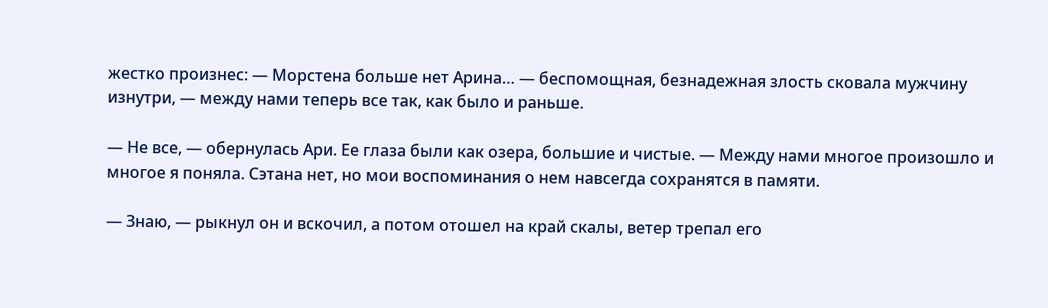жестко произнес: — Морстена больше нет Арина… — беспомощная, безнадежная злость сковала мужчину изнутри, — между нами теперь все так, как было и раньше.

— Не все, — обернулась Ари. Ее глаза были как озера, большие и чистые. — Между нами многое произошло и многое я поняла. Сэтана нет, но мои воспоминания о нем навсегда сохранятся в памяти.

— Знаю, — рыкнул он и вскочил, а потом отошел на край скалы, ветер трепал его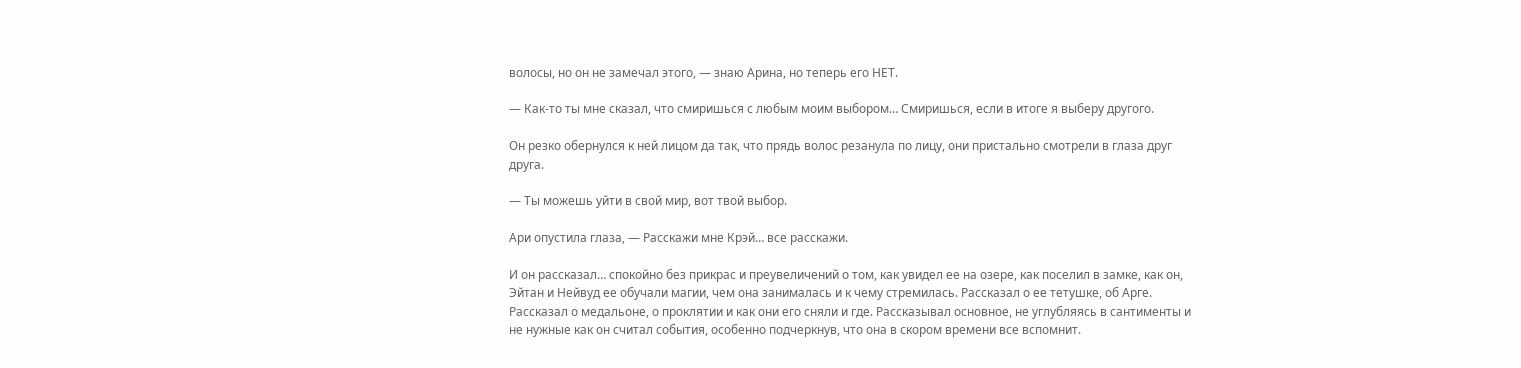волосы, но он не замечал этого, — знаю Арина, но теперь его НЕТ.

— Как-то ты мне сказал, что смиришься с любым моим выбором… Смиришься, если в итоге я выберу другого.

Он резко обернулся к ней лицом да так, что прядь волос резанула по лицу, они пристально смотрели в глаза друг друга.

— Ты можешь уйти в свой мир, вот твой выбор.

Ари опустила глаза, — Расскажи мне Крэй… все расскажи.

И он рассказал… спокойно без прикрас и преувеличений о том, как увидел ее на озере, как поселил в замке, как он, Эйтан и Нейвуд ее обучали магии, чем она занималась и к чему стремилась. Рассказал о ее тетушке, об Арге. Рассказал о медальоне, о проклятии и как они его сняли и где. Рассказывал основное, не углубляясь в сантименты и не нужные как он считал события, особенно подчеркнув, что она в скором времени все вспомнит.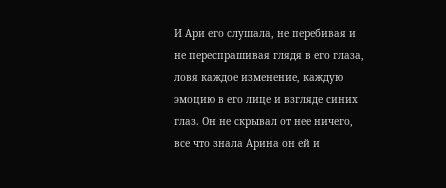И Ари его слушала, не перебивая и не переспрашивая глядя в его глаза, ловя каждое изменение, каждую эмоцию в его лице и взгляде синих глаз. Он не скрывал от нее ничего, все что знала Арина он ей и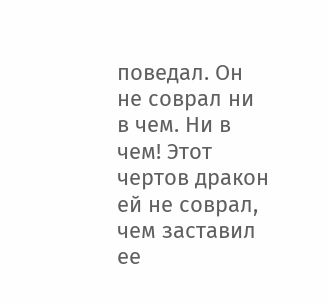поведал. Он не соврал ни в чем. Ни в чем! Этот чертов дракон ей не соврал, чем заставил ее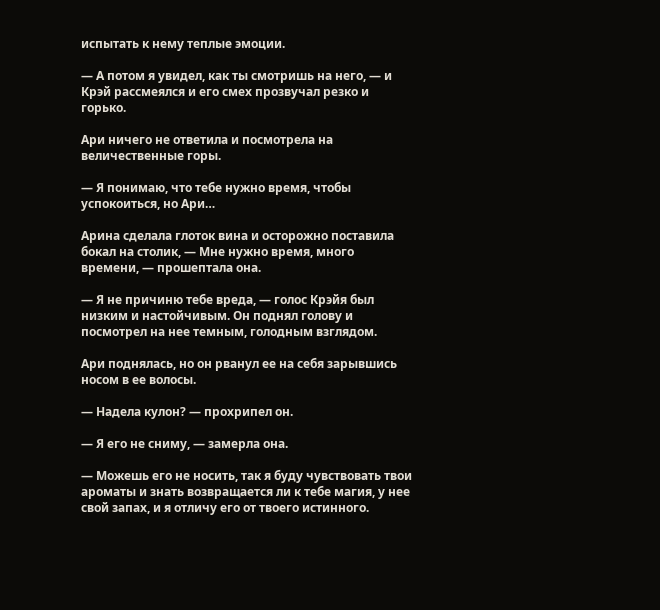испытать к нему теплые эмоции.

— А потом я увидел, как ты смотришь на него, — и Крэй рассмеялся и его смех прозвучал резко и горько.

Ари ничего не ответила и посмотрела на величественные горы.

— Я понимаю, что тебе нужно время, чтобы успокоиться, но Ари…

Арина сделала глоток вина и осторожно поставила бокал на столик, — Мне нужно время, много времени, — прошептала она.

— Я не причиню тебе вреда, — голос Крэйя был низким и настойчивым. Он поднял голову и посмотрел на нее темным, голодным взглядом.

Ари поднялась, но он рванул ее на себя зарывшись носом в ее волосы.

— Надела кулон? — прохрипел он.

— Я его не сниму, — замерла она.

— Можешь его не носить, так я буду чувствовать твои ароматы и знать возвращается ли к тебе магия, у нее свой запах, и я отличу его от твоего истинного.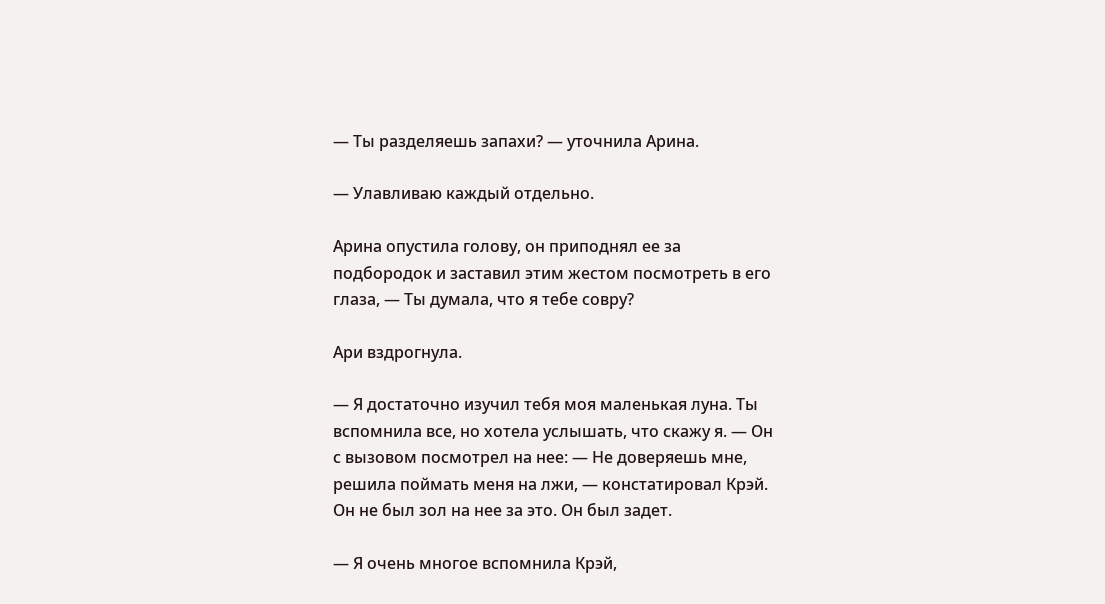— Ты разделяешь запахи? — уточнила Арина.

— Улавливаю каждый отдельно.

Арина опустила голову, он приподнял ее за подбородок и заставил этим жестом посмотреть в его глаза, — Ты думала, что я тебе совру?

Ари вздрогнула.

— Я достаточно изучил тебя моя маленькая луна. Ты вспомнила все, но хотела услышать, что скажу я. — Он с вызовом посмотрел на нее: — Не доверяешь мне, решила поймать меня на лжи, — констатировал Крэй. Он не был зол на нее за это. Он был задет.

— Я очень многое вспомнила Крэй,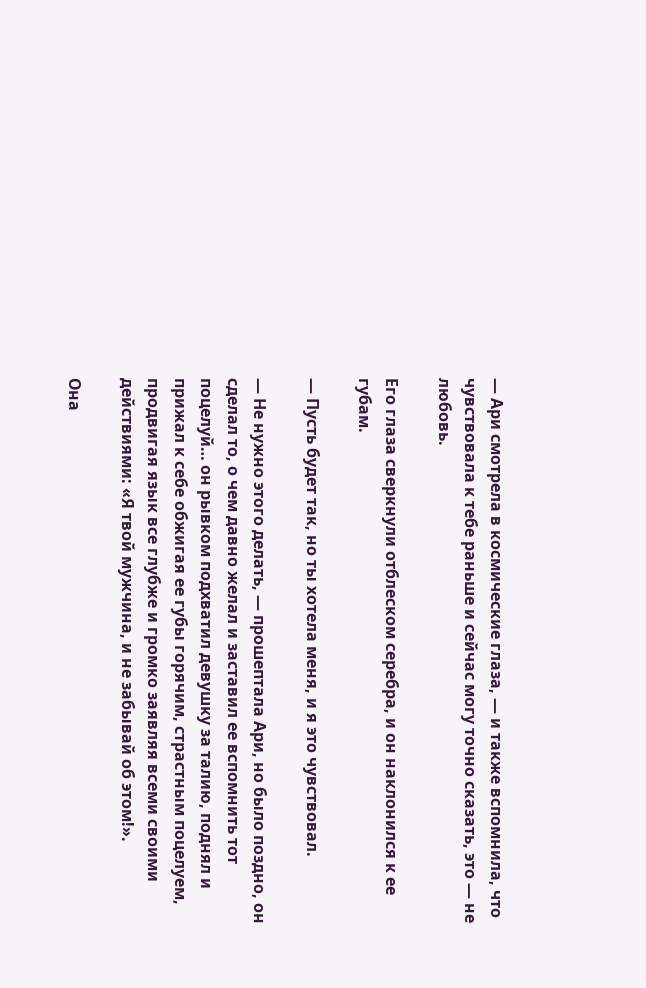— Ари смотрела в космические глаза, — и также вспомнила, что чувствовала к тебе раньше и сейчас могу точно сказать, это — не любовь.

Его глаза сверкнули отблеском серебра, и он наклонился к ее губам.

— Пусть будет так, но ты хотела меня, и я это чувствовал.

— Не нужно этого делать, — прошептала Ари, но было поздно, он сделал то, о чем давно желал и заставил ее вспомнить тот поцелуй… он рывком подхватил девушку за талию, поднял и прижал к себе обжигая ее губы горячим, страстным поцелуем, продвигая язык все глубже и громко заявляя всеми своими действиями: «Я твой мужчина, и не забывай об этом!».

Она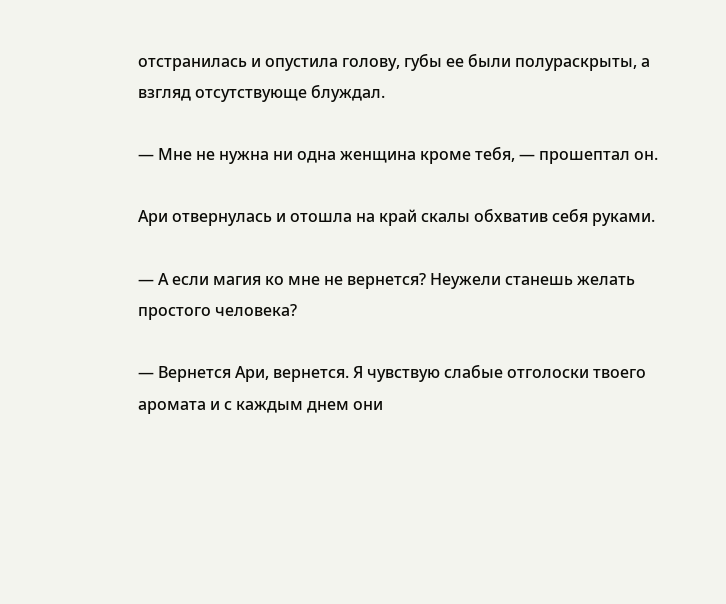отстранилась и опустила голову, губы ее были полураскрыты, а взгляд отсутствующе блуждал.

— Мне не нужна ни одна женщина кроме тебя, — прошептал он.

Ари отвернулась и отошла на край скалы обхватив себя руками.

— А если магия ко мне не вернется? Неужели станешь желать простого человека?

— Вернется Ари, вернется. Я чувствую слабые отголоски твоего аромата и с каждым днем они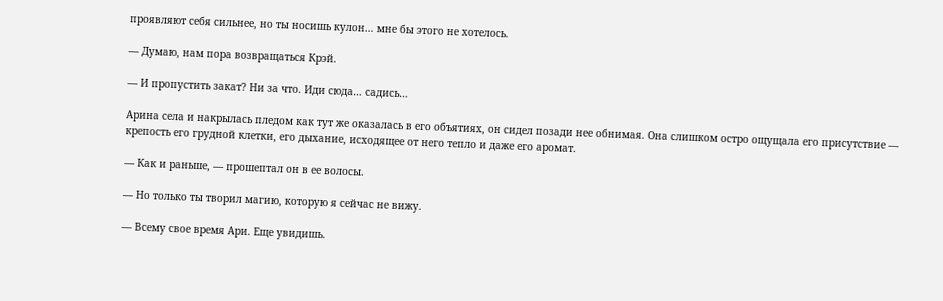проявляют себя сильнее, но ты носишь кулон… мне бы этого не хотелось.

— Думаю, нам пора возвращаться Крэй.

— И пропустить закат? Ни за что. Иди сюда… садись…

Арина села и накрылась пледом как тут же оказалась в его объятиях, он сидел позади нее обнимая. Она слишком остро ощущала его присутствие — крепость его грудной клетки, его дыхание, исходящее от него тепло и даже его аромат.

— Как и раньше, — прошептал он в ее волосы.

— Но только ты творил магию, которую я сейчас не вижу.

— Всему свое время Ари. Еще увидишь.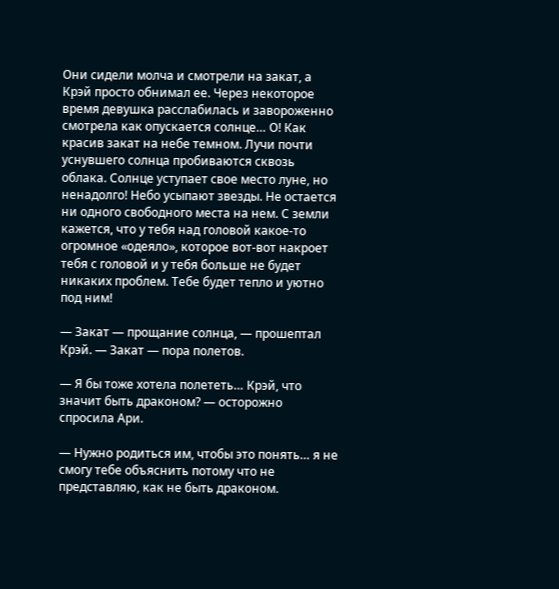Они сидели молча и смотрели на закат, а Крэй просто обнимал ее. Через некоторое время девушка расслабилась и завороженно смотрела как опускается солнце… О! Как красив закат на небе темном. Лучи почти уснувшего солнца пробиваются сквозь облака. Солнце уступает свое место луне, но ненадолго! Небо усыпают звезды. Не остается ни одного свободного места на нем. С земли кажется, что у тебя над головой какое-то огромное «одеяло», которое вот-вот накроет тебя с головой и у тебя больше не будет никаких проблем. Тебе будет тепло и уютно под ним!

— Закат — прощание солнца, — прошептал Крэй. — Закат — пора полетов.

— Я бы тоже хотела полететь… Крэй, что значит быть драконом? — осторожно спросила Ари.

— Нужно родиться им, чтобы это понять… я не смогу тебе объяснить потому что не представляю, как не быть драконом.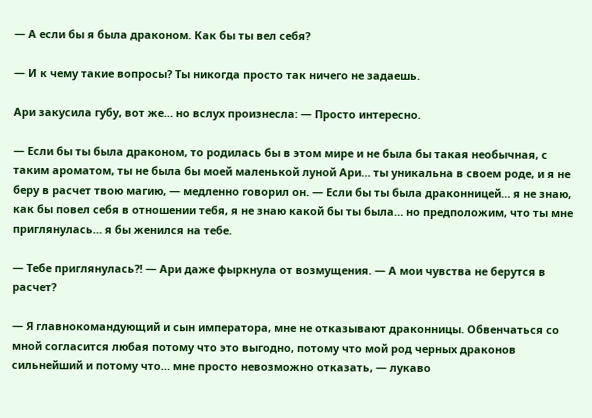— А если бы я была драконом. Как бы ты вел себя?

— И к чему такие вопросы? Ты никогда просто так ничего не задаешь.

Ари закусила губу, вот же… но вслух произнесла: — Просто интересно.

— Если бы ты была драконом, то родилась бы в этом мире и не была бы такая необычная, с таким ароматом, ты не была бы моей маленькой луной Ари… ты уникальна в своем роде, и я не беру в расчет твою магию, — медленно говорил он. — Если бы ты была драконницей… я не знаю, как бы повел себя в отношении тебя, я не знаю какой бы ты была… но предположим, что ты мне приглянулась… я бы женился на тебе.

— Тебе приглянулась?! — Ари даже фыркнула от возмущения. — А мои чувства не берутся в расчет?

— Я главнокомандующий и сын императора, мне не отказывают драконницы. Обвенчаться со мной согласится любая потому что это выгодно, потому что мой род черных драконов сильнейший и потому что… мне просто невозможно отказать, — лукаво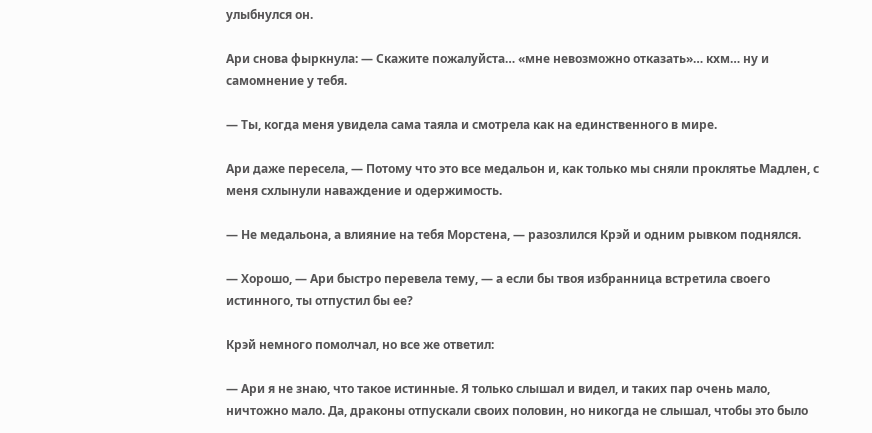улыбнулся он.

Ари снова фыркнула: — Скажите пожалуйста… «мне невозможно отказать»… кхм… ну и самомнение у тебя.

— Ты, когда меня увидела сама таяла и смотрела как на единственного в мире.

Ари даже пересела, — Потому что это все медальон и, как только мы сняли проклятье Мадлен, с меня схлынули наваждение и одержимость.

— Не медальона, а влияние на тебя Морстена, — разозлился Крэй и одним рывком поднялся.

— Хорошо, — Ари быстро перевела тему, — а если бы твоя избранница встретила своего истинного, ты отпустил бы ее?

Крэй немного помолчал, но все же ответил:

— Ари я не знаю, что такое истинные. Я только слышал и видел, и таких пар очень мало, ничтожно мало. Да, драконы отпускали своих половин, но никогда не слышал, чтобы это было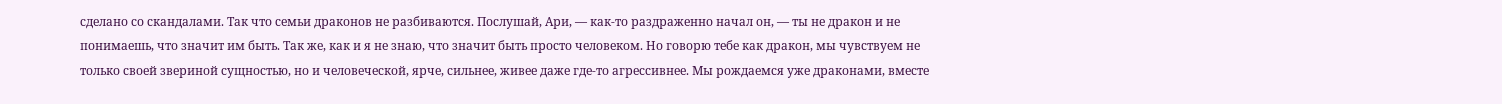сделано со скандалами. Так что семьи драконов не разбиваются. Послушай, Ари, — как-то раздраженно начал он, — ты не дракон и не понимаешь, что значит им быть. Так же, как и я не знаю, что значит быть просто человеком. Но говорю тебе как дракон, мы чувствуем не только своей звериной сущностью, но и человеческой, ярче, сильнее, живее даже где-то агрессивнее. Мы рождаемся уже драконами, вместе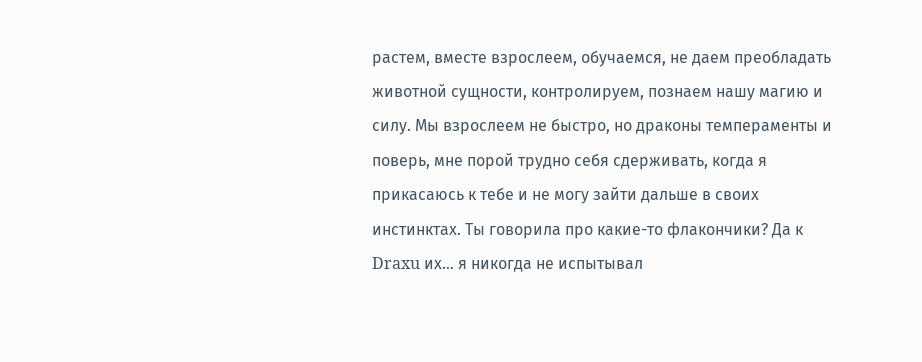растем, вместе взрослеем, обучаемся, не даем преобладать животной сущности, контролируем, познаем нашу магию и силу. Мы взрослеем не быстро, но драконы темпераменты и поверь, мне порой трудно себя сдерживать, когда я прикасаюсь к тебе и не могу зайти дальше в своих инстинктах. Ты говорила про какие-то флакончики? Да к Draxu их… я никогда не испытывал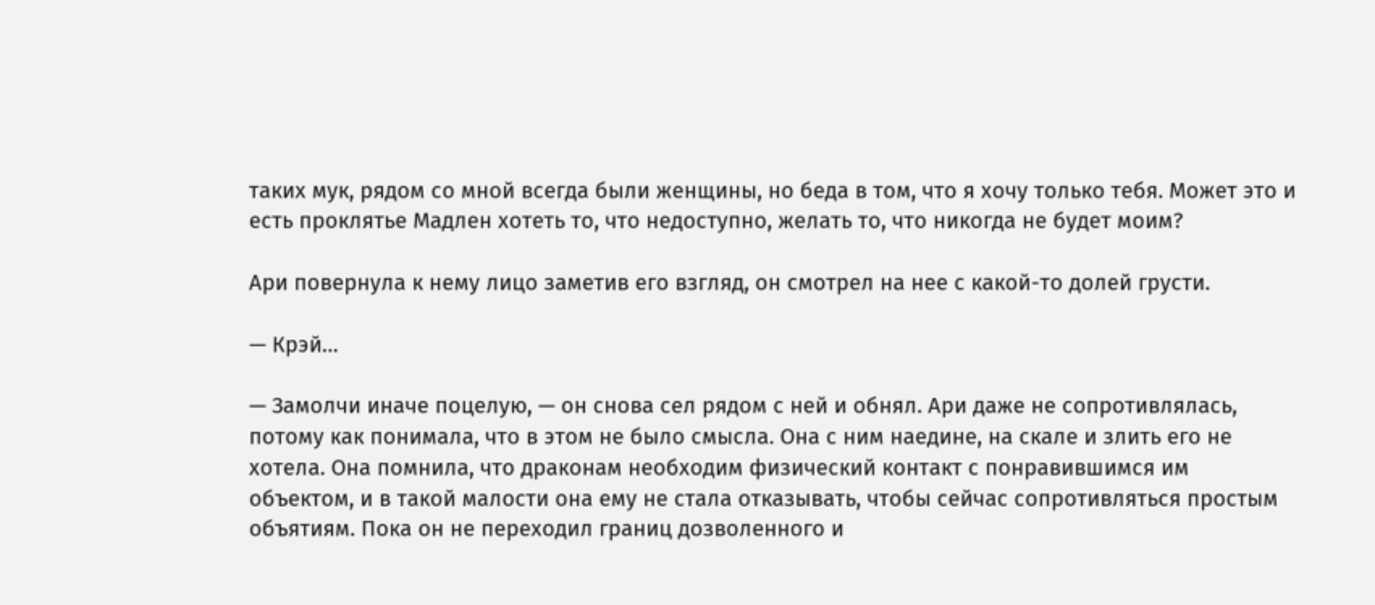таких мук, рядом со мной всегда были женщины, но беда в том, что я хочу только тебя. Может это и есть проклятье Мадлен хотеть то, что недоступно, желать то, что никогда не будет моим?

Ари повернула к нему лицо заметив его взгляд, он смотрел на нее с какой-то долей грусти.

— Крэй…

— Замолчи иначе поцелую, — он снова сел рядом с ней и обнял. Ари даже не сопротивлялась, потому как понимала, что в этом не было смысла. Она с ним наедине, на скале и злить его не хотела. Она помнила, что драконам необходим физический контакт с понравившимся им объектом, и в такой малости она ему не стала отказывать, чтобы сейчас сопротивляться простым объятиям. Пока он не переходил границ дозволенного и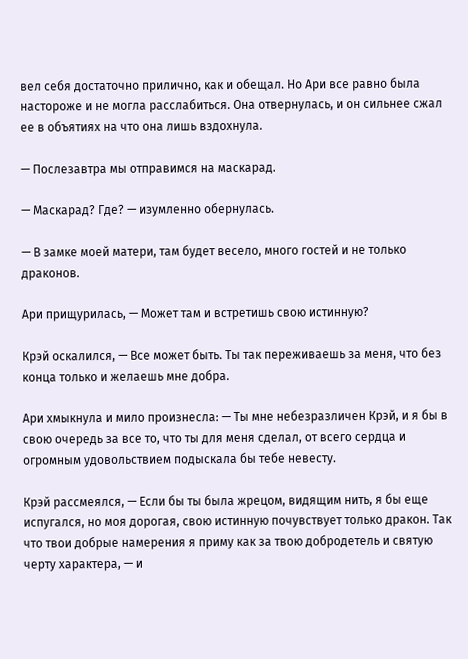вел себя достаточно прилично, как и обещал. Но Ари все равно была настороже и не могла расслабиться. Она отвернулась, и он сильнее сжал ее в объятиях на что она лишь вздохнула.

— Послезавтра мы отправимся на маскарад.

— Маскарад? Где? — изумленно обернулась.

— В замке моей матери, там будет весело, много гостей и не только драконов.

Ари прищурилась, — Может там и встретишь свою истинную?

Крэй оскалился, — Все может быть. Ты так переживаешь за меня, что без конца только и желаешь мне добра.

Ари хмыкнула и мило произнесла: — Ты мне небезразличен Крэй, и я бы в свою очередь за все то, что ты для меня сделал, от всего сердца и огромным удовольствием подыскала бы тебе невесту.

Крэй рассмеялся, — Если бы ты была жрецом, видящим нить, я бы еще испугался, но моя дорогая, свою истинную почувствует только дракон. Так что твои добрые намерения я приму как за твою добродетель и святую черту характера, — и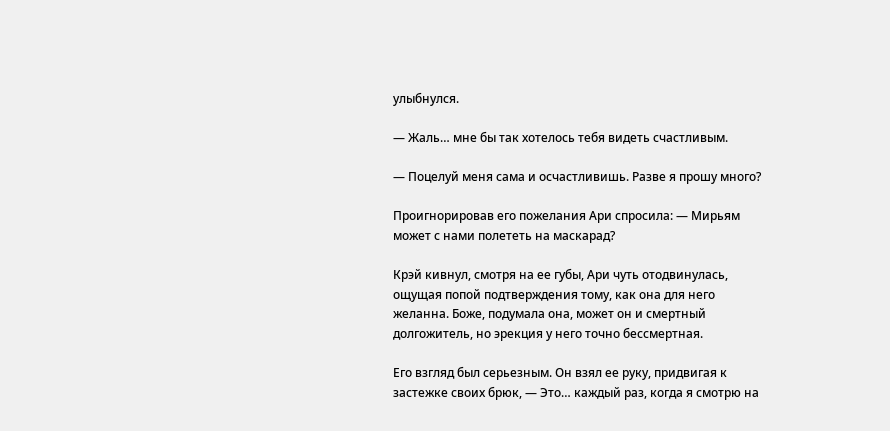улыбнулся.

— Жаль… мне бы так хотелось тебя видеть счастливым.

— Поцелуй меня сама и осчастливишь. Разве я прошу много?

Проигнорировав его пожелания Ари спросила: — Мирьям может с нами полететь на маскарад?

Крэй кивнул, смотря на ее губы, Ари чуть отодвинулась, ощущая попой подтверждения тому, как она для него желанна. Боже, подумала она, может он и смертный долгожитель, но эрекция у него точно бессмертная.

Его взгляд был серьезным. Он взял ее руку, придвигая к застежке своих брюк, — Это… каждый раз, когда я смотрю на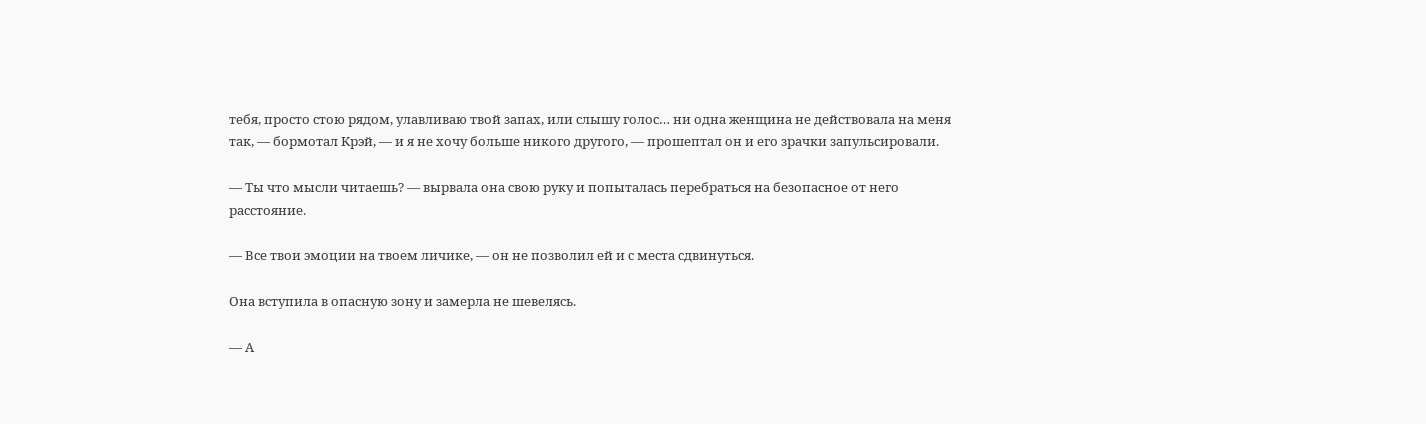тебя, просто стою рядом, улавливаю твой запах, или слышу голос… ни одна женщина не действовала на меня так, — бормотал Крэй, — и я не хочу больше никого другого, — прошептал он и его зрачки запульсировали.

— Ты что мысли читаешь? — вырвала она свою руку и попыталась перебраться на безопасное от него расстояние.

— Все твои эмоции на твоем личике, — он не позволил ей и с места сдвинуться.

Она вступила в опасную зону и замерла не шевелясь.

— А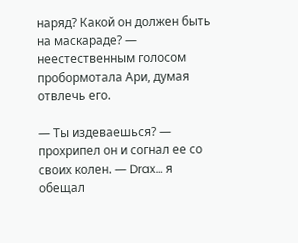наряд? Какой он должен быть на маскараде? — неестественным голосом пробормотала Ари, думая отвлечь его.

— Ты издеваешься? — прохрипел он и согнал ее со своих колен. — Drax… я обещал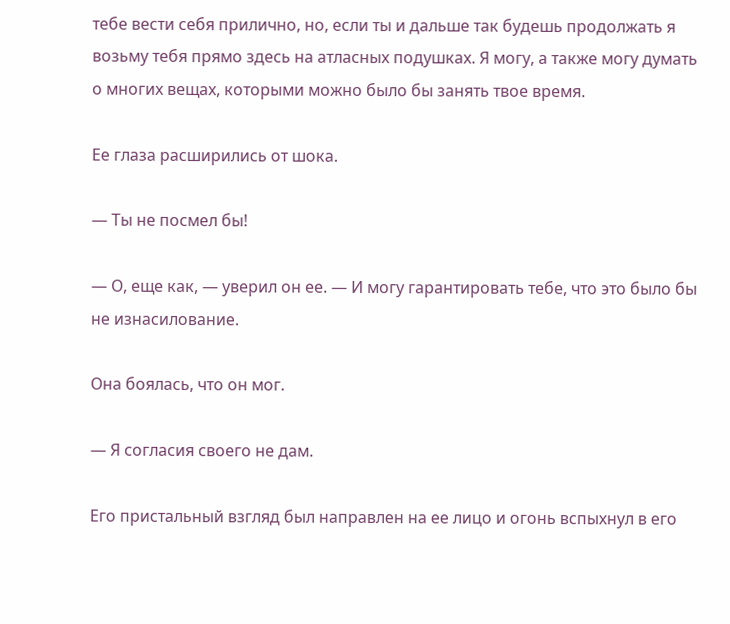тебе вести себя прилично, но, если ты и дальше так будешь продолжать я возьму тебя прямо здесь на атласных подушках. Я могу, а также могу думать о многих вещах, которыми можно было бы занять твое время.

Ее глаза расширились от шока.

— Ты не посмел бы!

— О, еще как, — уверил он ее. — И могу гарантировать тебе, что это было бы не изнасилование.

Она боялась, что он мог.

— Я согласия своего не дам.

Его пристальный взгляд был направлен на ее лицо и огонь вспыхнул в его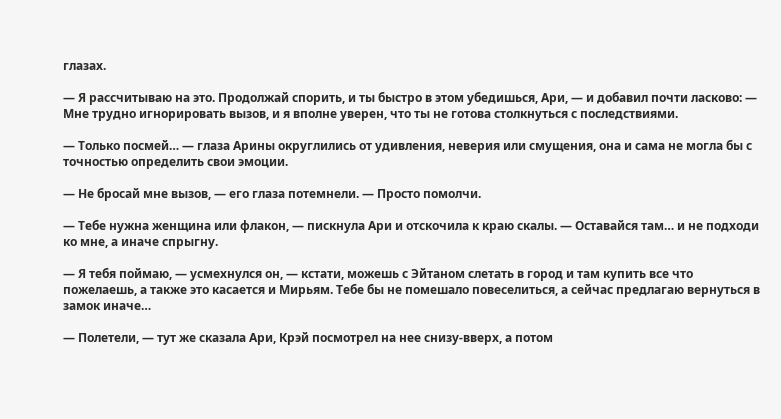глазах.

— Я рассчитываю на это. Продолжай спорить, и ты быстро в этом убедишься, Ари, — и добавил почти ласково: — Мне трудно игнорировать вызов, и я вполне уверен, что ты не готова столкнуться с последствиями.

— Только посмей… — глаза Арины округлились от удивления, неверия или смущения, она и сама не могла бы с точностью определить свои эмоции.

— Не бросай мне вызов, — его глаза потемнели. — Просто помолчи.

— Тебе нужна женщина или флакон, — пискнула Ари и отскочила к краю скалы. — Оставайся там… и не подходи ко мне, а иначе спрыгну.

— Я тебя поймаю, — усмехнулся он, — кстати, можешь с Эйтаном слетать в город и там купить все что пожелаешь, а также это касается и Мирьям. Тебе бы не помешало повеселиться, а сейчас предлагаю вернуться в замок иначе…

— Полетели, — тут же сказала Ари, Крэй посмотрел на нее снизу-вверх, а потом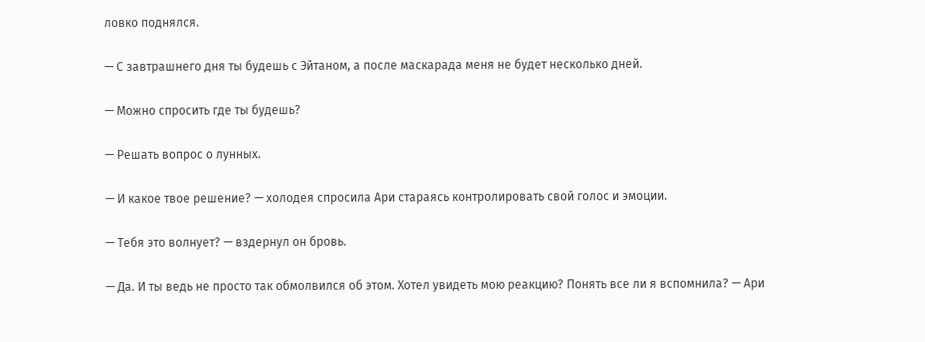ловко поднялся.

— С завтрашнего дня ты будешь с Эйтаном, а после маскарада меня не будет несколько дней.

— Можно спросить где ты будешь?

— Решать вопрос о лунных.

— И какое твое решение? — холодея спросила Ари стараясь контролировать свой голос и эмоции.

— Тебя это волнует? — вздернул он бровь.

— Да. И ты ведь не просто так обмолвился об этом. Хотел увидеть мою реакцию? Понять все ли я вспомнила? — Ари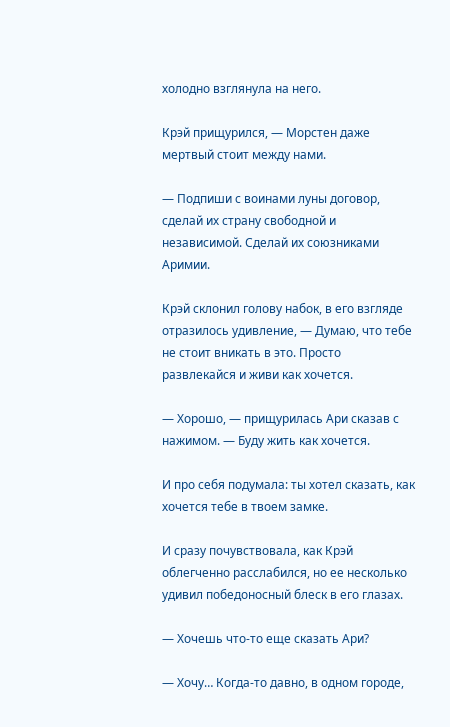холодно взглянула на него.

Крэй прищурился, — Морстен даже мертвый стоит между нами.

— Подпиши с воинами луны договор, сделай их страну свободной и независимой. Сделай их союзниками Аримии.

Крэй склонил голову набок, в его взгляде отразилось удивление, — Думаю, что тебе не стоит вникать в это. Просто развлекайся и живи как хочется.

— Хорошо, — прищурилась Ари сказав с нажимом. — Буду жить как хочется.

И про себя подумала: ты хотел сказать, как хочется тебе в твоем замке.

И сразу почувствовала, как Крэй облегченно расслабился, но ее несколько удивил победоносный блеск в его глазах.

— Хочешь что-то еще сказать Ари?

— Хочу… Когда-то давно, в одном городе,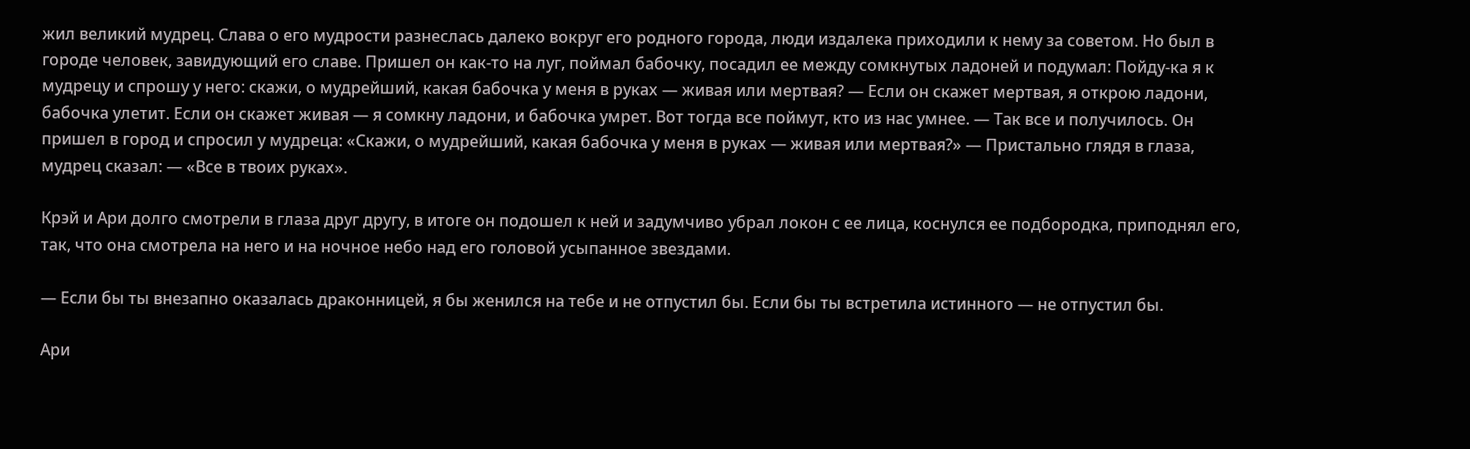жил великий мудрец. Слава о его мудрости разнеслась далеко вокруг его родного города, люди издалека приходили к нему за советом. Но был в городе человек, завидующий его славе. Пришел он как-то на луг, поймал бабочку, посадил ее между сомкнутых ладоней и подумал: Пойду-ка я к мудрецу и спрошу у него: скажи, о мудрейший, какая бабочка у меня в руках — живая или мертвая? — Если он скажет мертвая, я открою ладони, бабочка улетит. Если он скажет живая — я сомкну ладони, и бабочка умрет. Вот тогда все поймут, кто из нас умнее. — Так все и получилось. Он пришел в город и спросил у мудреца: «Скажи, о мудрейший, какая бабочка у меня в руках — живая или мертвая?» — Пристально глядя в глаза, мудрец сказал: — «Все в твоих руках».

Крэй и Ари долго смотрели в глаза друг другу, в итоге он подошел к ней и задумчиво убрал локон с ее лица, коснулся ее подбородка, приподнял его, так, что она смотрела на него и на ночное небо над его головой усыпанное звездами.

— Если бы ты внезапно оказалась драконницей, я бы женился на тебе и не отпустил бы. Если бы ты встретила истинного — не отпустил бы.

Ари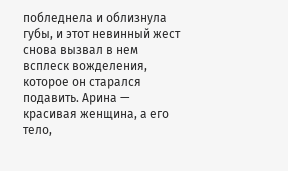побледнела и облизнула губы, и этот невинный жест снова вызвал в нем всплеск вожделения, которое он старался подавить. Арина — красивая женщина, а его тело,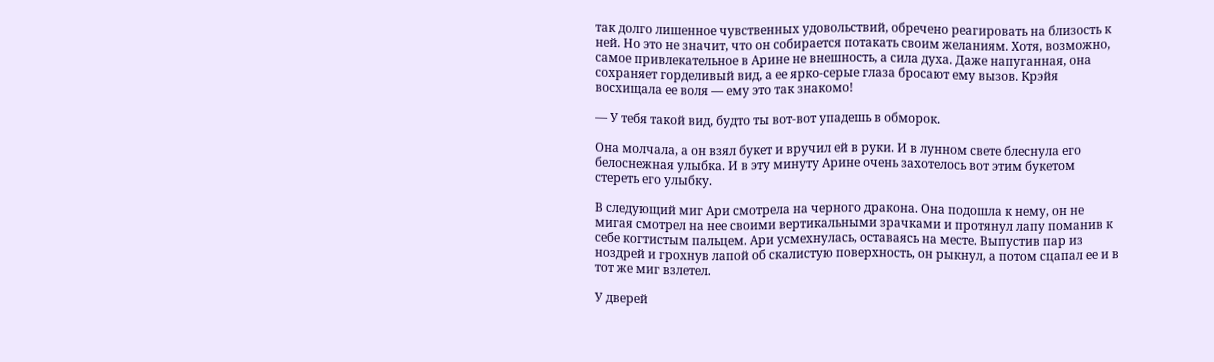так долго лишенное чувственных удовольствий, обречено реагировать на близость к ней. Но это не значит, что он собирается потакать своим желаниям. Хотя, возможно, самое привлекательное в Арине не внешность, а сила духа. Даже напуганная, она сохраняет горделивый вид, а ее ярко-серые глаза бросают ему вызов. Крэйя восхищала ее воля — ему это так знакомо!

— У тебя такой вид, будто ты вот-вот упадешь в обморок.

Она молчала, а он взял букет и вручил ей в руки. И в лунном свете блеснула его белоснежная улыбка. И в эту минуту Арине очень захотелось вот этим букетом стереть его улыбку.

В следующий миг Ари смотрела на черного дракона. Она подошла к нему, он не мигая смотрел на нее своими вертикальными зрачками и протянул лапу поманив к себе когтистым пальцем. Ари усмехнулась, оставаясь на месте. Выпустив пар из ноздрей и грохнув лапой об скалистую поверхность, он рыкнул, а потом сцапал ее и в тот же миг взлетел.

У дверей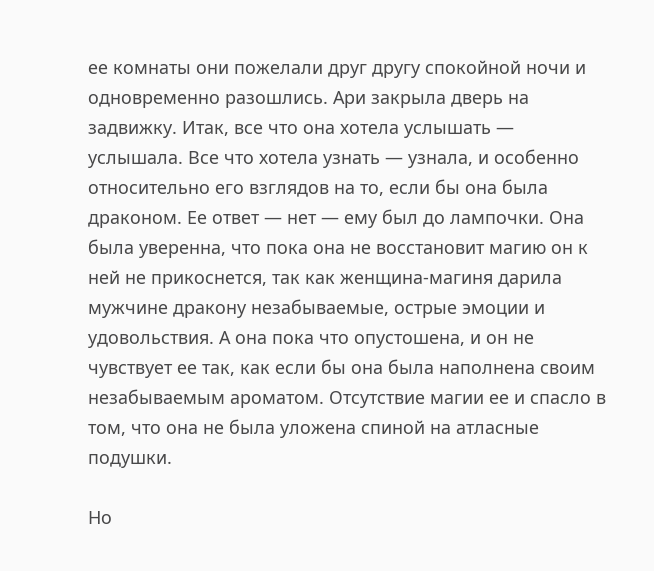ее комнаты они пожелали друг другу спокойной ночи и одновременно разошлись. Ари закрыла дверь на задвижку. Итак, все что она хотела услышать — услышала. Все что хотела узнать — узнала, и особенно относительно его взглядов на то, если бы она была драконом. Ее ответ — нет — ему был до лампочки. Она была уверенна, что пока она не восстановит магию он к ней не прикоснется, так как женщина-магиня дарила мужчине дракону незабываемые, острые эмоции и удовольствия. А она пока что опустошена, и он не чувствует ее так, как если бы она была наполнена своим незабываемым ароматом. Отсутствие магии ее и спасло в том, что она не была уложена спиной на атласные подушки.

Но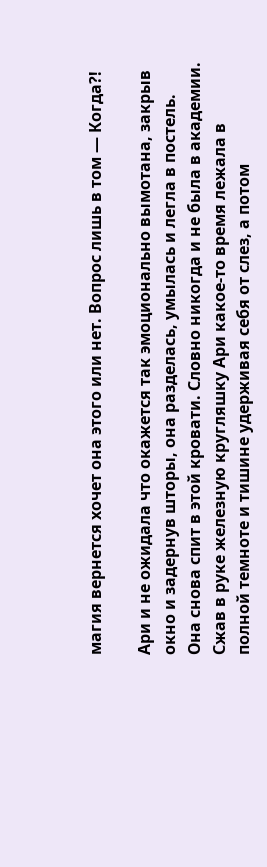магия вернется хочет она этого или нет. Вопрос лишь в том — Когда?!

Ари и не ожидала что окажется так эмоционально вымотана, закрыв окно и задернув шторы, она разделась, умылась и легла в постель. Она снова спит в этой кровати. Словно никогда и не была в академии. Сжав в руке железную кругляшку Ари какое-то время лежала в полной темноте и тишине удерживая себя от слез, а потом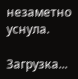незаметно уснула.

Загрузка...